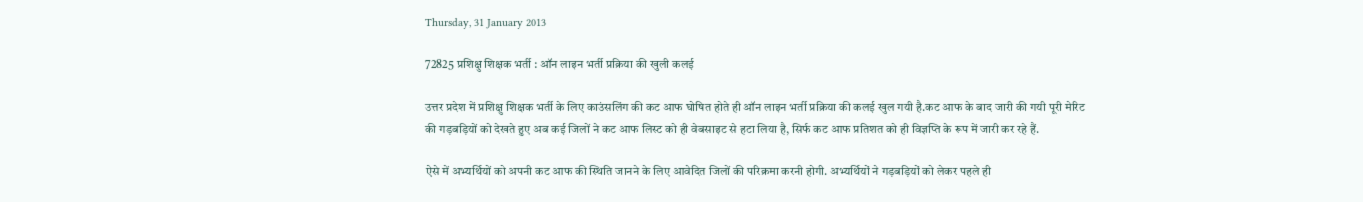Thursday, 31 January 2013

72825 प्रशिक्षु शिक्षक भर्ती : ऑन लाइन भर्ती प्रक्रिया की खुली कलई

उत्तर प्रदेश में प्रशिक्षु शिक्षक भर्ती के लिए काउंसलिंग की कट आफ घोषित होते ही ऑन लाइन भर्ती प्रक्रिया की कलई खुल गयी है.कट आफ के बाद जारी की गयी पूरी मेरिट की गड़बड़ियों को देखते हुए अब कई जिलों ने कट आफ लिस्ट को ही वेबसाइट से हटा लिया है, सिर्फ कट आफ प्रतिशत को ही विज्ञप्ति के रूप में जारी कर रहे हैं.

ऐसे में अभ्यर्थियों को अपनी कट आफ की स्थिति जानने के लिए आवेदित जिलों की परिक्रमा करनी होगी. अभ्यर्थियों ने गड़बड़ियों को लेकर पहले ही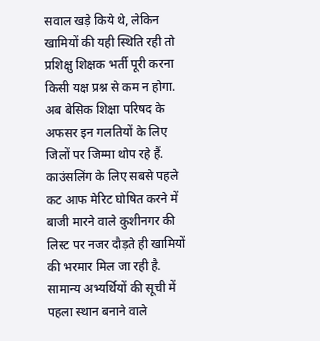सवाल खड़े किये थे, लेकिन खामियों की यही स्थिति रही तो प्रशिक्षु शिक्षक भर्ती पूरी करना किसी यक्ष प्रश्न से कम न होगा. अब बेसिक शिक्षा परिषद के अफसर इन गलतियों के लिए जिलों पर जिम्मा थोप रहे हैं. काउंसलिंग के लिए सबसे पहले कट आफ मेरिट घोषित करने में बाजी मारने वाले कुशीनगर की लिस्ट पर नजर दौड़ते ही खामियों की भरमार मिल जा रही है. सामान्य अभ्यर्थियों की सूची में पहला स्थान बनाने वाले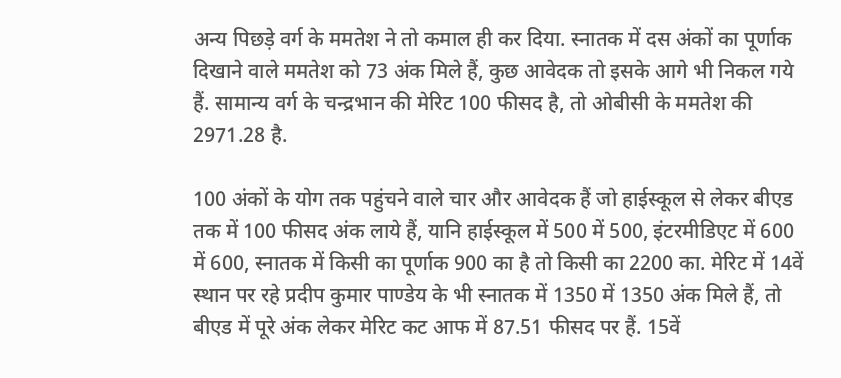अन्य पिछड़े वर्ग के ममतेश ने तो कमाल ही कर दिया. स्नातक में दस अंकों का पूर्णाक दिखाने वाले ममतेश को 73 अंक मिले हैं, कुछ आवेदक तो इसके आगे भी निकल गये हैं. सामान्य वर्ग के चन्द्रभान की मेरिट 100 फीसद है, तो ओबीसी के ममतेश की 2971.28 है.

100 अंकों के योग तक पहुंचने वाले चार और आवेदक हैं जो हाईस्कूल से लेकर बीएड तक में 100 फीसद अंक लाये हैं, यानि हाईस्कूल में 500 में 500, इंटरमीडिएट में 600 में 600, स्नातक में किसी का पूर्णाक 900 का है तो किसी का 2200 का. मेरिट में 14वें स्थान पर रहे प्रदीप कुमार पाण्डेय के भी स्नातक में 1350 में 1350 अंक मिले हैं, तो बीएड में पूरे अंक लेकर मेरिट कट आफ में 87.51 फीसद पर हैं. 15वें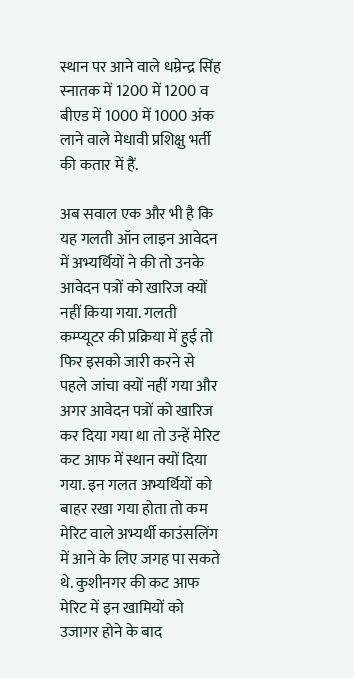स्थान पर आने वाले धम्रेन्द्र सिंह स्नातक में 1200 में 1200 व बीएड में 1000 में 1000 अंक लाने वाले मेधावी प्रशिक्षु भर्ती की कतार में हैं.

अब सवाल एक और भी है कि यह गलती ऑन लाइन आवेदन में अभ्यर्थियों ने की तो उनके आवेदन पत्रों को खारिज क्यों नहीं किया गया. गलती कम्प्यूटर की प्रक्रिया में हुई तो फिर इसको जारी करने से पहले जांचा क्यों नहीं गया और अगर आवेदन पत्रों को खारिज कर दिया गया था तो उन्हें मेरिट कट आफ में स्थान क्यों दिया गया. इन गलत अभ्यर्थियों को बाहर रखा गया होता तो कम मेरिट वाले अभ्यर्थी काउंसलिंग में आने के लिए जगह पा सकते थे. कुशीनगर की कट आफ मेरिट में इन खामियों को उजागर होने के बाद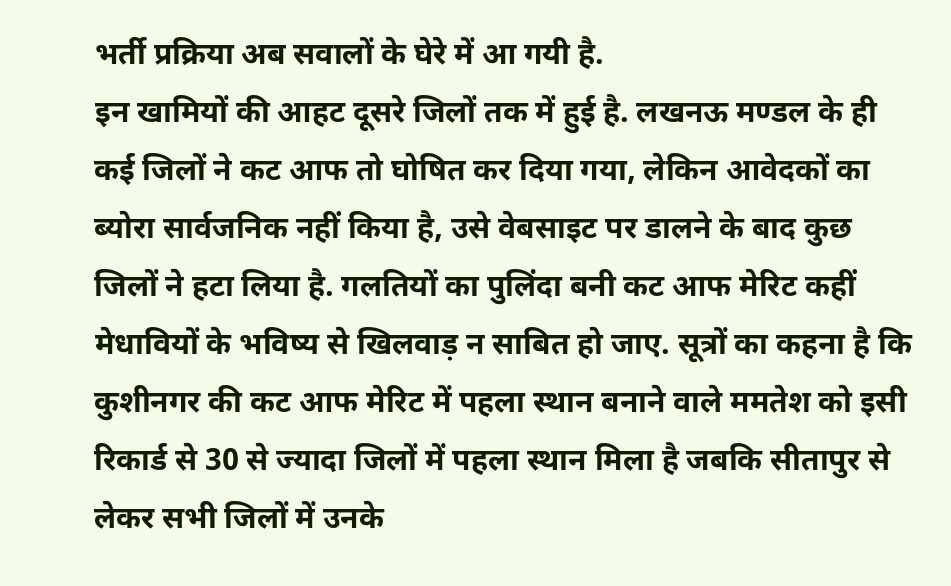भर्ती प्रक्रिया अब सवालों के घेरे में आ गयी है.
इन खामियों की आहट दूसरे जिलों तक में हुई है. लखनऊ मण्डल के ही कई जिलों ने कट आफ तो घोषित कर दिया गया, लेकिन आवेदकों का ब्योरा सार्वजनिक नहीं किया है, उसे वेबसाइट पर डालने के बाद कुछ जिलों ने हटा लिया है. गलतियों का पुलिंदा बनी कट आफ मेरिट कहीं मेधावियों के भविष्य से खिलवाड़ न साबित हो जाए. सूत्रों का कहना है कि कुशीनगर की कट आफ मेरिट में पहला स्थान बनाने वाले ममतेश को इसी रिकार्ड से 30 से ज्यादा जिलों में पहला स्थान मिला है जबकि सीतापुर से लेकर सभी जिलों में उनके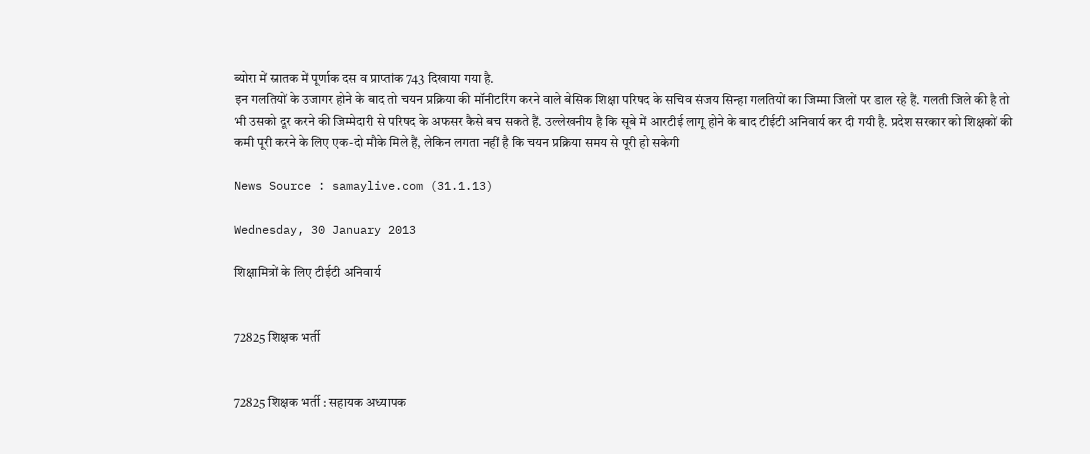ब्योरा में स्नातक में पूर्णाक दस व प्राप्तांक 743 दिखाया गया है.
इन गलतियों के उजागर होने के बाद तो चयन प्रक्रिया की मॉनीटरिंग करने वाले बेसिक शिक्षा परिषद के सचिव संजय सिन्हा गलतियों का जिम्मा जिलों पर डाल रहे हैं. गलती जिले की है तो भी उसको दूर करने की जिम्मेदारी से परिषद के अफसर कैसे बच सकते हैं. उल्लेखनीय है कि सूबे में आरटीई लागू होने के बाद टीईटी अनिवार्य कर दी गयी है. प्रदेश सरकार को शिक्षकों की कमी पूरी करने के लिए एक-दो मौके मिले हैं, लेकिन लगता नहीं है कि चयन प्रक्रिया समय से पूरी हो सकेगी

News Source : samaylive.com (31.1.13)

Wednesday, 30 January 2013

शिक्षामित्रों के लिए टीईटी अनिवार्य


72825 शिक्षक भर्ती


72825 शिक्षक भर्ती : सहायक अध्यापक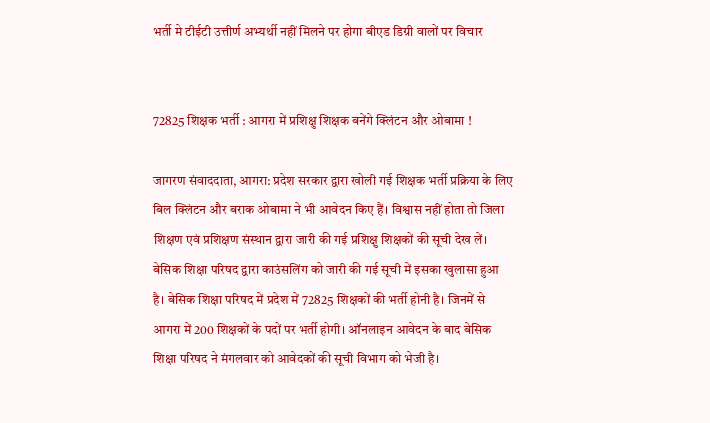भर्ती मे टीईटी उत्तीर्ण अभ्यर्थी नहीं मिलने पर होगा बीएड डिग्री वालों पर विचार


72825 शिक्षक भर्ती : आगरा में प्रशिक्षु शिक्षक बनेंगे क्लिंटन और ओबामा !

जागरण संवाददाता, आगरा: प्रदेश सरकार द्वारा खोली गई शिक्षक भर्ती प्रक्रिया के लिए बिल क्लिंटन और बराक ओबामा ने भी आवेदन किए हैं। विश्वास नहीं होता तो जिला शिक्षण एवं प्रशिक्षण संस्थान द्वारा जारी की गई प्रशिक्षु शिक्षकों की सूची देख लें। बेसिक शिक्षा परिषद द्वारा काउंसलिंग को जारी की गई सूची में इसका खुलासा हुआ है। बेसिक शिक्षा परिषद में प्रदेश में 72825 शिक्षकों की भर्ती होनी है। जिनमें से आगरा में 200 शिक्षकों के पदों पर भर्ती होगी। ऑनलाइन आवेदन के बाद बेसिक शिक्षा परिषद ने मंगलवार को आवेदकों की सूची विभाग को भेजी है।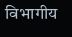विभागीय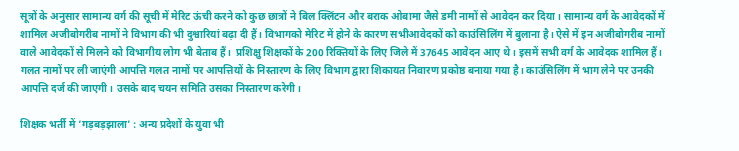सूत्रों के अनुसार सामान्य वर्ग की सूची में मेरिट ऊंची करने को कुछ छात्रों ने बिल क्लिंटन और बराक ओबामा जैसे डमी नामों से आवेदन कर दिया। सामान्य वर्ग के आवेदकों में शामिल अजीबोगरीब नामों ने विभाग की भी दुश्वारियां बढ़ा दी हैं। विभागको मेरिट में होने के कारण सभीआवेदकों को काउंसिलिंग में बुलाना है। ऐसे में इन अजीबोगरीब नामों वाले आवेदकों से मिलने को विभागीय लोग भी बेताब हैं।  प्रशिक्षु शिक्षकों के 200 रिक्तियों के लिए जिले में 37645 आवेदन आए थे। इसमें सभी वर्ग के आवेदक शामिल हैं। गलत नामों पर ली जाएंगी आपत्ति गलत नामों पर आपत्तियों के निस्तारण के लिए विभाग द्वारा शिकायत निवारण प्रकोष्ठ बनाया गया है। काउंसिलिंग में भाग लेने पर उनकी आपत्ति दर्ज की जाएगी। उसके बाद चयन समिति उसका निस्तारण करेगी।

शिक्षक भर्ती में ‘गड़बड़झाला’ : अन्य प्रदेशों के युवा भी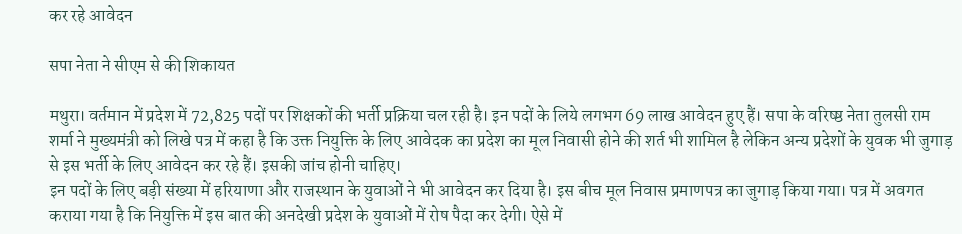कर रहे आवेदन

सपा नेता ने सीएम से की शिकायत

मथुरा। वर्तमान में प्रदेश में 72,825 पदों पर शिक्षकों की भर्ती प्रक्रिया चल रही है। इन पदों के लिये लगभग 69 लाख आवेदन हुए हैं। सपा के वरिष्ष्ठ नेता तुलसी राम शर्मा ने मुख्यमंत्री को लिखे पत्र में कहा है कि उक्त नियुक्ति के लिए आवेदक का प्रदेश का मूल निवासी होने की शर्त भी शामिल है लेकिन अन्य प्रदेशों के युवक भी जुगाड़ से इस भर्ती के लिए आवेदन कर रहे हैं। इसकी जांच होनी चाहिए।
इन पदों के लिए बड़ी संख्या में हरियाणा और राजस्थान के युवाओं ने भी आवेदन कर दिया है। इस बीच मूल निवास प्रमाणपत्र का जुगाड़ किया गया। पत्र में अवगत कराया गया है कि नियुक्ति में इस बात की अनदेखी प्रदेश के युवाओं में रोष पैदा कर देगी। ऐसे में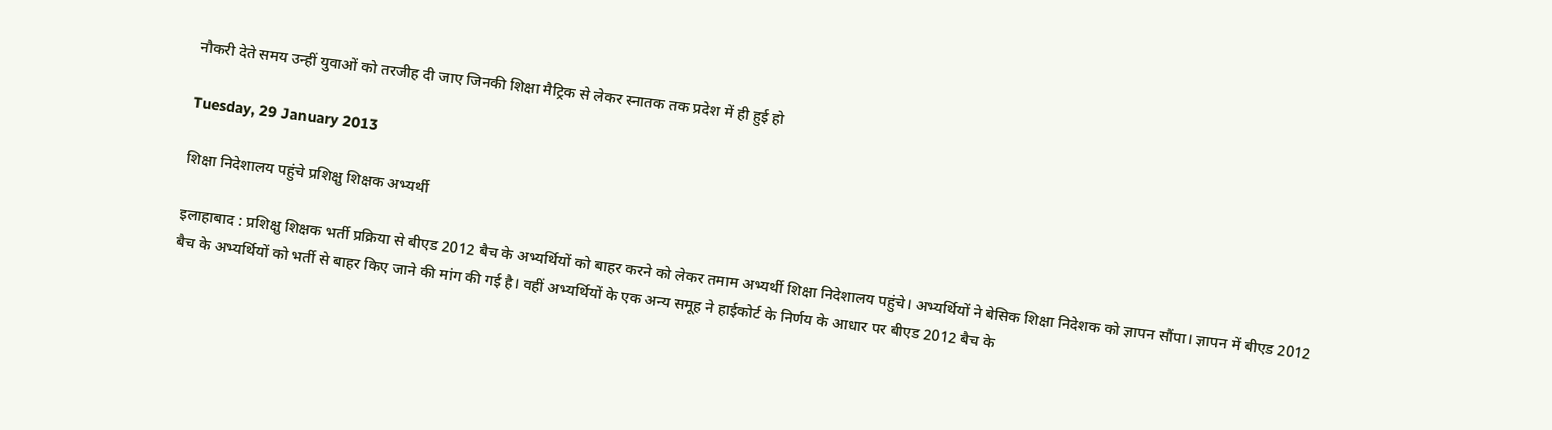नौकरी देते समय उन्हीं युवाओं को तरजीह दी जाए जिनकी शिक्षा मैट्रिक से लेकर स्नातक तक प्रदेश में ही हुई हो

Tuesday, 29 January 2013

शिक्षा निदेशालय पहुंचे प्रशिक्षु शिक्षक अभ्यर्थी

इलाहाबाद : प्रशिक्षु शिक्षक भर्ती प्रक्रिया से बीएड 2012 बैच के अभ्यर्थियों को बाहर करने को लेकर तमाम अभ्यर्थी शिक्षा निदेशालय पहुंचे। अभ्यर्थियों ने बेसिक शिक्षा निदेशक को ज्ञापन सौंपा। ज्ञापन में बीएड 2012 बैच के अभ्यर्थियों को भर्ती से बाहर किए जाने की मांग की गई है। वहीं अभ्यर्थियों के एक अन्य समूह ने हाईकोर्ट के निर्णय के आधार पर बीएड 2012 बैच के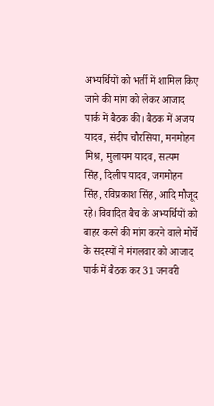अभ्यर्थियों को भर्ती में शामिल किए जाने की मांग को लेकर आजाद पार्क में बैठक की। बैठक में अजय यादव, संदीप चौरसिया, मनमोहन मिश्र, मुलायम यादव, सत्यम सिंह, दिलीप यादव, जगमोहन सिंह, रविप्रकाश सिंह, आदि मौजूद रहे। विवादित बैच के अभ्यर्थियों को बाहर करने की मांग करने वाले मोर्चे के सदस्यों ने मंगलवार को आजाद पार्क में बैठक कर 31 जनवरी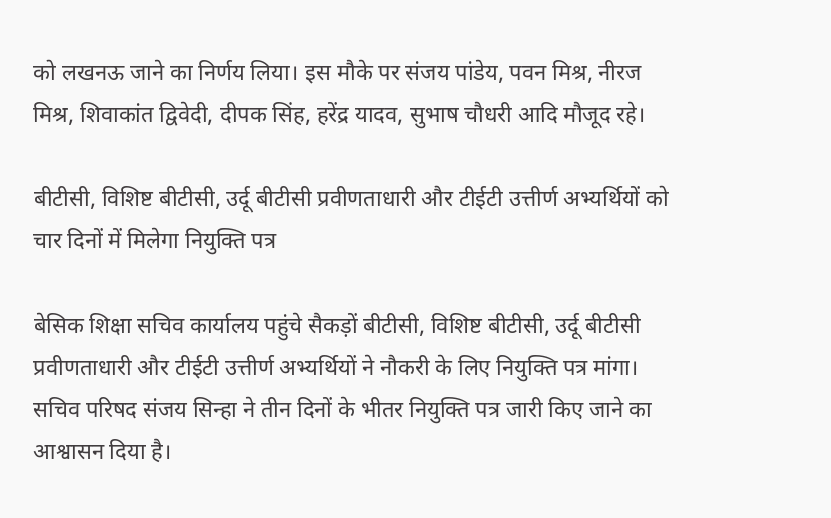को लखनऊ जाने का निर्णय लिया। इस मौके पर संजय पांडेय, पवन मिश्र, नीरज मिश्र, शिवाकांत द्विवेदी, दीपक सिंह, हरेंद्र यादव, सुभाष चौधरी आदि मौजूद रहे।

बीटीसी, विशिष्ट बीटीसी, उर्दू बीटीसी प्रवीणताधारी और टीईटी उत्तीर्ण अभ्यर्थियों को चार दिनों में मिलेगा नियुक्ति पत्र

बेसिक शिक्षा सचिव कार्यालय पहुंचे सैकड़ों बीटीसी, विशिष्ट बीटीसी, उर्दू बीटीसी प्रवीणताधारी और टीईटी उत्तीर्ण अभ्यर्थियों ने नौकरी के लिए नियुक्ति पत्र मांगा। सचिव परिषद संजय सिन्हा ने तीन दिनों के भीतर नियुक्ति पत्र जारी किए जाने का आश्वासन दिया है।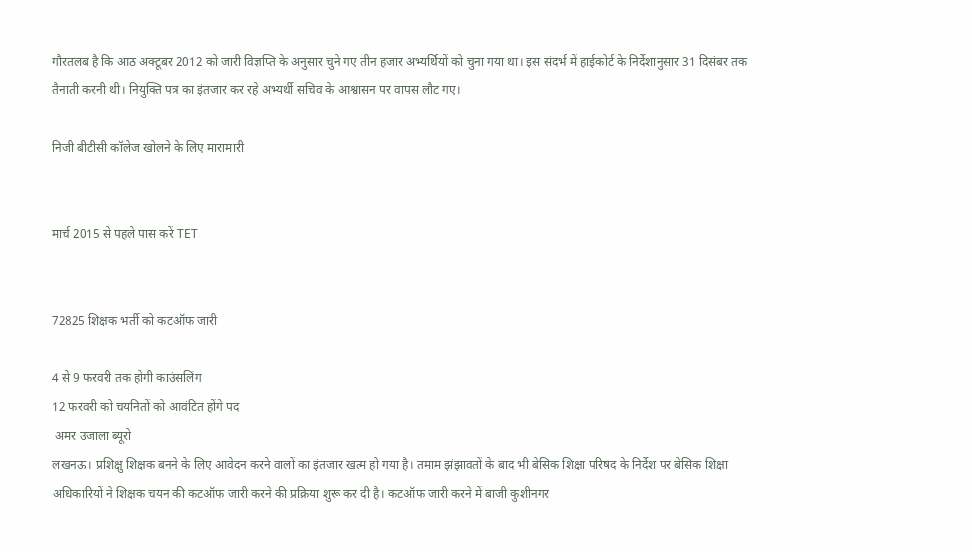गौरतलब है कि आठ अक्टूबर 2012 को जारी विज्ञप्ति के अनुसार चुने गए तीन हजार अभ्यर्थियों को चुना गया था। इस संदर्भ में हाईकोर्ट के निर्देशानुसार 31 दिसंबर तक तैनाती करनी थी। नियुक्ति पत्र का इंतजार कर रहे अभ्यर्थी सचिव के आश्वासन पर वापस लौट गए।

निजी बीटीसी कॉलेज खोलने के लिए मारामारी


मार्च 2015 से पहले पास करें TET


72825 शिक्षक भर्ती को कटऑफ जारी

4 से 9 फरवरी तक होगी काउंसलिंग
12 फरवरी को चयनितों को आवंटित होंगे पद
 अमर उजाला ब्यूरो
लखनऊ। प्रशिक्षु शिक्षक बनने के लिए आवेदन करने वालों का इंतजार खत्म हो गया है। तमाम झंझावतों के बाद भी बेसिक शिक्षा परिषद के निर्देश पर बेसिक शिक्षा अधिकारियों ने शिक्षक चयन की कटऑफ जारी करने की प्रक्रिया शुरू कर दी है। कटऑफ जारी करने में बाजी कुशीनगर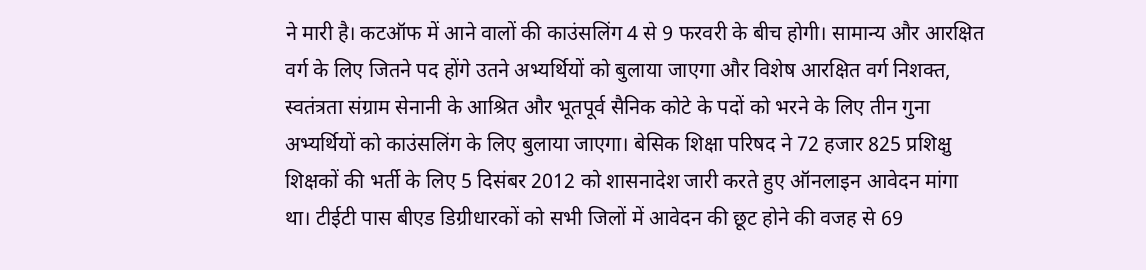ने मारी है। कटऑफ में आने वालों की काउंसलिंग 4 से 9 फरवरी के बीच होगी। सामान्य और आरक्षित वर्ग के लिए जितने पद होंगे उतने अभ्यर्थियों को बुलाया जाएगा और विशेष आरक्षित वर्ग निशक्त, स्वतंत्रता संग्राम सेनानी के आश्रित और भूतपूर्व सैनिक कोटे के पदों को भरने के लिए तीन गुना अभ्यर्थियों को काउंसलिंग के लिए बुलाया जाएगा। बेसिक शिक्षा परिषद ने 72 हजार 825 प्रशिक्षु शिक्षकों की भर्ती के लिए 5 दिसंबर 2012 को शासनादेश जारी करते हुए ऑनलाइन आवेदन मांगा था। टीईटी पास बीएड डिग्रीधारकों को सभी जिलों में आवेदन की छूट होने की वजह से 69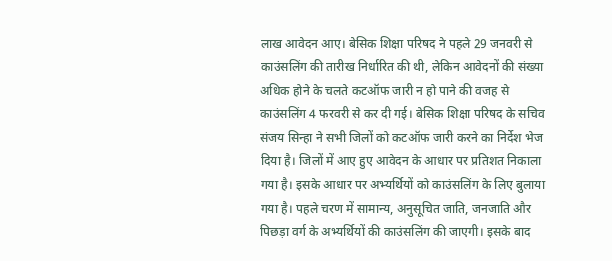लाख आवेदन आए। बेसिक शिक्षा परिषद ने पहले 29 जनवरी से काउंसलिंग की तारीख निर्धारित की थी, लेकिन आवेदनों की संख्या अधिक होने के चलते कटऑफ जारी न हो पाने की वजह से काउंसलिंग 4 फरवरी से कर दी गई। बेसिक शिक्षा परिषद के सचिव संजय सिन्हा ने सभी जिलों को कटऑफ जारी करने का निर्देश भेज दिया है। जिलों में आए हुए आवेदन के आधार पर प्रतिशत निकाला गया है। इसके आधार पर अभ्यर्थियों को काउंसलिंग के लिए बुलाया गया है। पहले चरण में सामान्य, अनुसूचित जाति, जनजाति और पिछड़ा वर्ग के अभ्यर्थियों की काउंसलिंग की जाएगी। इसके बाद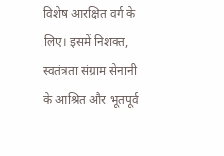विशेष आरक्षित वर्ग के लिए। इसमें निशक्त, स्वतंत्रता संग्राम सेनानी के आश्रित और भूतपूर्व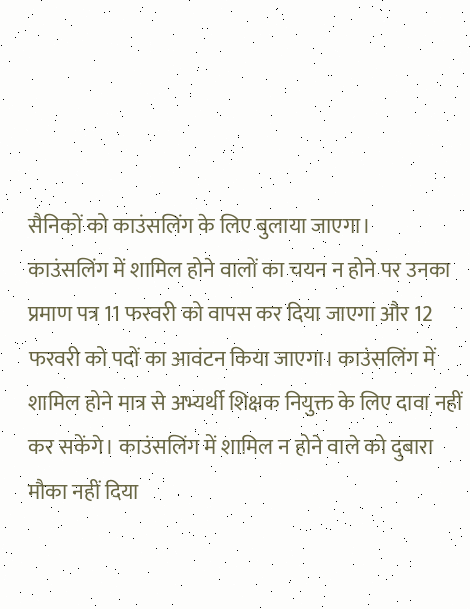सैनिकों को काउंसलिंग के लिए बुलाया जाएगा।
काउंसलिंग में शामिल होने वालों का चयन न होने पर उनका प्रमाण पत्र 11 फरवरी को वापस कर दिया जाएगा और 12 फरवरी को पदों का आवंटन किया जाएगा। काउंसलिंग में शामिल होने मात्र से अभ्यर्थी शिक्षक नियुक्त के लिए दावा नहीं कर सकेंगे। काउंसलिंग में शामिल न होने वाले को दुबारा मौका नहीं दिया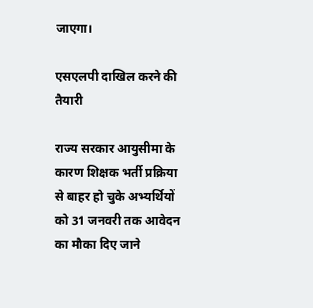जाएगा।

एसएलपी दाखिल करने की तैयारी

राज्य सरकार आयुसीमा के कारण शिक्षक भर्ती प्रक्रिया से बाहर हो चुके अभ्यर्थियों को 31 जनवरी तक आवेदन का मौका दिए जाने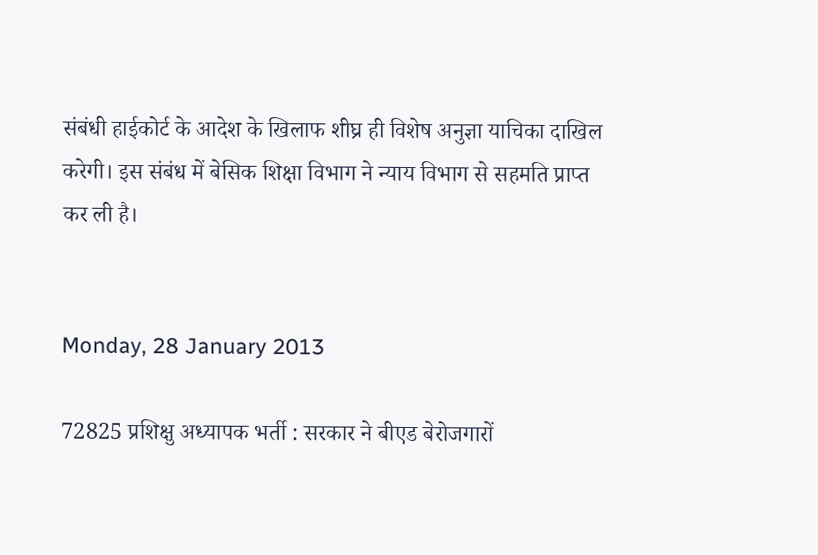संबंधी हाईकोर्ट के आदेश के खिलाफ शीघ्र ही विशेष अनुज्ञा याचिका दाखिल करेगी। इस संबंध में बेसिक शिक्षा विभाग ने न्याय विभाग से सहमति प्राप्त कर ली है।


Monday, 28 January 2013

72825 प्रशिक्षु अध्यापक भर्ती : सरकार ने बीएड बेरोजगारों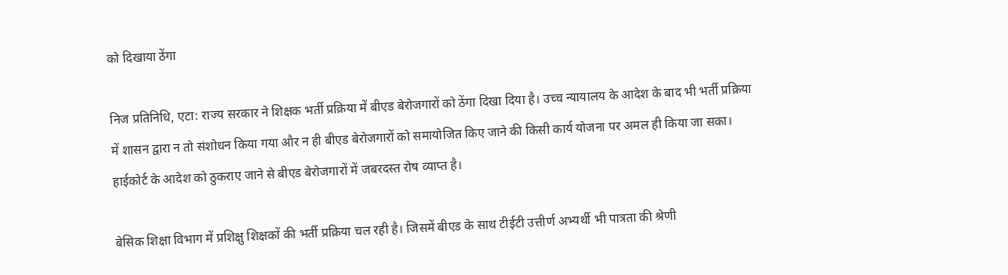को दिखाया ठेंगा

निज प्रतिनिधि, एटा: राज्य सरकार ने शिक्षक भर्ती प्रक्रिया में बीएड बेरोजगारों को ठेंगा दिखा दिया है। उच्च न्यायालय के आदेश के बाद भी भर्ती प्रक्रिया में शासन द्वारा न तो संशोधन किया गया और न ही बीएड बेरोजगारों को समायोजित किए जाने की किसी कार्य योजना पर अमल ही किया जा सका। हाईकोर्ट के आदेश को ठुकराए जाने से बीएड बेरोजगारों में जबरदस्त रोष व्याप्त है।

बेसिक शिक्षा विभाग में प्रशिक्षु शिक्षकों की भर्ती प्रक्रिया चल रही है। जिसमें बीएड के साथ टीईटी उत्तीर्ण अभ्यर्थी भी पात्रता की श्रेणी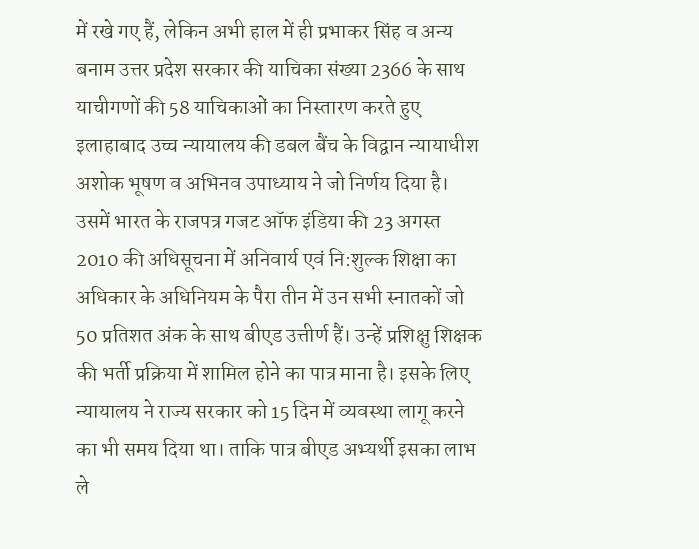में रखे गए हैं, लेकिन अभी हाल में ही प्रभाकर सिंह व अन्य बनाम उत्तर प्रदेश सरकार की याचिका संख्या 2366 के साथ याचीगणों की 58 याचिकाओं का निस्तारण करते हुए इलाहाबाद उच्च न्यायालय की डबल बैंच के विद्वान न्यायाधीश अशोक भूषण व अभिनव उपाध्याय ने जो निर्णय दिया है। उसमें भारत के राजपत्र गजट ऑफ इंडिया की 23 अगस्त 2010 की अधिसूचना में अनिवार्य एवं नि:शुल्क शिक्षा का अधिकार के अधिनियम के पैरा तीन में उन सभी स्नातकों जो 50 प्रतिशत अंक के साथ बीएड उत्तीर्ण हैं। उन्हें प्रशिक्षु शिक्षक की भर्ती प्रक्रिया में शामिल होने का पात्र माना है। इसके लिए न्यायालय ने राज्य सरकार को 15 दिन में व्यवस्था लागू करने का भी समय दिया था। ताकि पात्र बीएड अभ्यर्थी इसका लाभ ले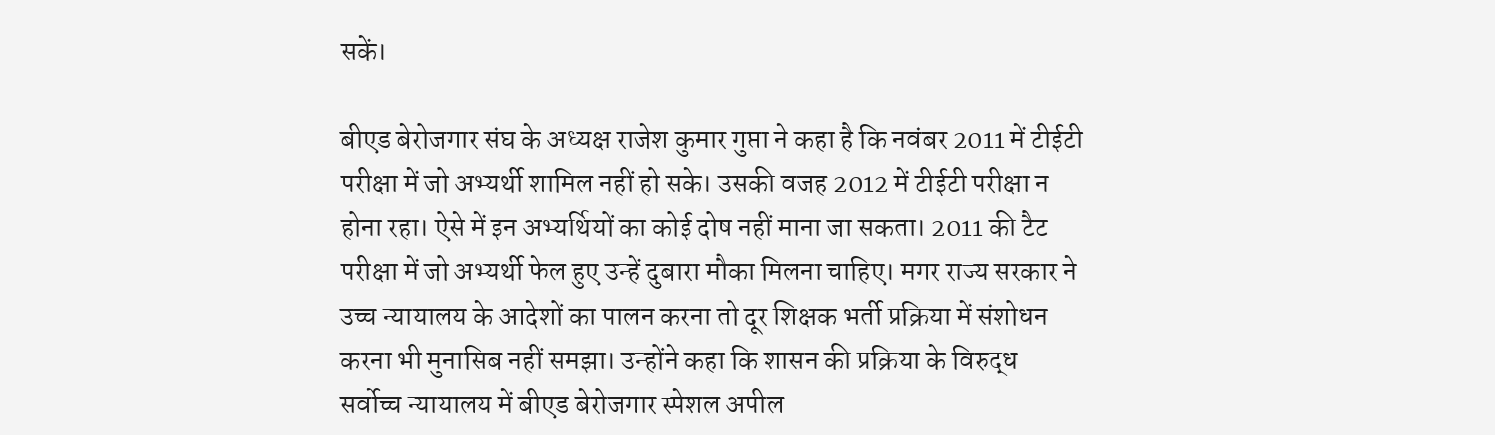सकें।

बीएड बेरोजगार संघ के अध्यक्ष राजेश कुमार गुप्ता ने कहा है कि नवंबर 2011 में टीईटी परीक्षा में जो अभ्यर्थी शामिल नहीं हो सके। उसकी वजह 2012 में टीईटी परीक्षा न होना रहा। ऐसे में इन अभ्यर्थियों का कोई दोष नहीं माना जा सकता। 2011 की टैट परीक्षा में जो अभ्यर्थी फेल हुए उन्हें दुबारा मौका मिलना चाहिए। मगर राज्य सरकार ने उच्च न्यायालय के आदेशों का पालन करना तो दूर शिक्षक भर्ती प्रक्रिया में संशोधन करना भी मुनासिब नहीं समझा। उन्होंने कहा कि शासन की प्रक्रिया के विरुद्ध सर्वोच्च न्यायालय में बीएड बेरोजगार स्पेशल अपील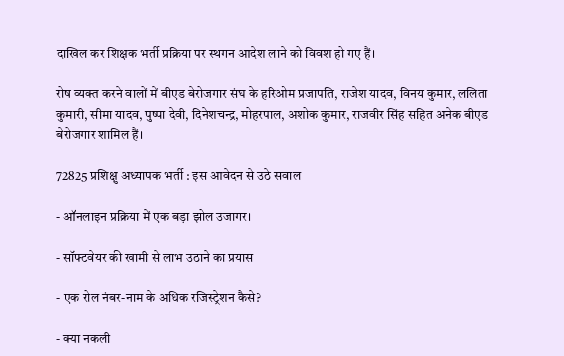दाखिल कर शिक्षक भर्ती प्रक्रिया पर स्थगन आदेश लाने को विवश हो गए हैं।

रोष व्यक्त करने वालों में बीएड बेरोजगार संघ के हरिओम प्रजापति, राजेश यादव, विनय कुमार, ललिता कुमारी, सीमा यादव, पुष्पा देवी, दिनेशचन्द्र, मोहरपाल, अशोक कुमार, राजवीर सिंह सहित अनेक बीएड बेरोजगार शामिल हैं।

72825 प्रशिक्षु अध्यापक भर्ती : इस आवेदन से उठे सवाल

- ऑनलाइन प्रक्रिया में एक बड़ा झोल उजागर।

- सॉफ्टवेयर की खामी से लाभ उठाने का प्रयास

- एक रोल नंबर-नाम के अधिक रजिस्ट्रेशन कैसे?

- क्या नकली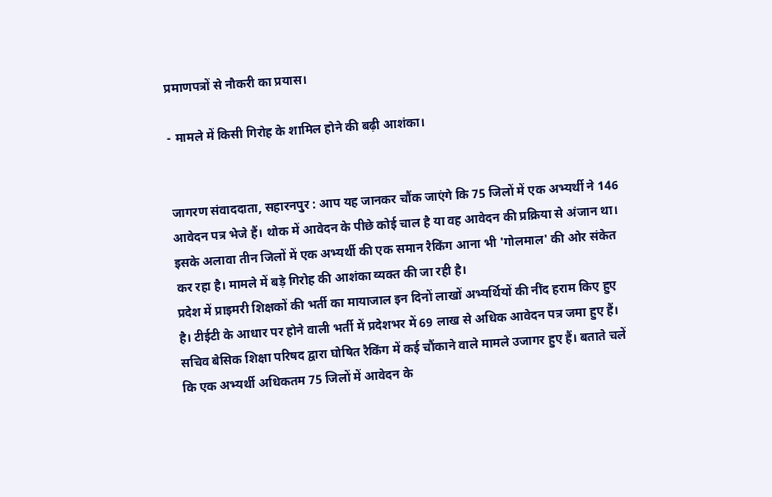प्रमाणपत्रों से नौकरी का प्रयास।

- मामले में किसी गिरोह के शामिल होने की बढ़ी आशंका।


जागरण संवाददाता, सहारनपुर : आप यह जानकर चौंक जाएंगे कि 75 जिलों में एक अभ्यर्थी ने 146 आवेदन पत्र भेजे हैं। थोक में आवेदन के पीछे कोई चाल है या वह आवेदन की प्रक्रिया से अंजान था। इसके अलावा तीन जिलों में एक अभ्यर्थी की एक समान रैकिंग आना भी 'गोलमाल' की ओर संकेत कर रहा है। मामले में बड़े गिरोह की आशंका व्यक्त की जा रही है।
प्रदेश में प्राइमरी शिक्षकों की भर्ती का मायाजाल इन दिनों लाखों अभ्यर्थियों की नींद हराम किए हुए है। टीईटी के आधार पर होने वाली भर्ती में प्रदेशभर में 69 लाख से अधिक आवेदन पत्र जमा हुए हैं। सचिव बेसिक शिक्षा परिषद द्वारा घोषित रैकिंग में कई चौंकाने वाले मामले उजागर हुए हैं। बताते चलें कि एक अभ्यर्थी अधिकतम 75 जिलों में आवेदन के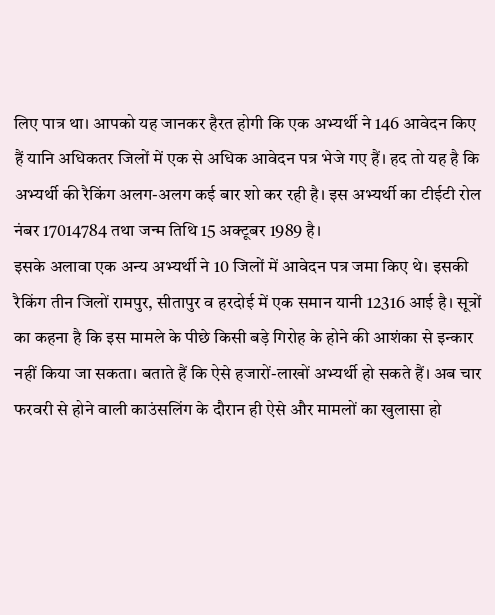लिए पात्र था। आपको यह जानकर हैरत होगी कि एक अभ्यर्थी ने 146 आवेदन किए हैं यानि अधिकतर जिलों में एक से अधिक आवेदन पत्र भेजे गए हैं। हद तो यह है कि अभ्यर्थी की रैकिंग अलग-अलग कई बार शो कर रही है। इस अभ्यर्थी का टीईटी रोल नंबर 17014784 तथा जन्म तिथि 15 अक्टूबर 1989 है।
इसके अलावा एक अन्य अभ्यर्थी ने 10 जिलों में आवेदन पत्र जमा किए थे। इसकी रैकिंग तीन जिलों रामपुर, सीतापुर व हरदोई में एक समान यानी 12316 आई है। सूत्रों का कहना है कि इस मामले के पीछे किसी बड़े गिरोह के होने की आशंका से इन्कार नहीं किया जा सकता। बताते हैं कि ऐसे हजारों-लाखों अभ्यर्थी हो सकते हैं। अब चार फरवरी से होने वाली काउंसलिंग के दौरान ही ऐसे और मामलों का खुलासा हो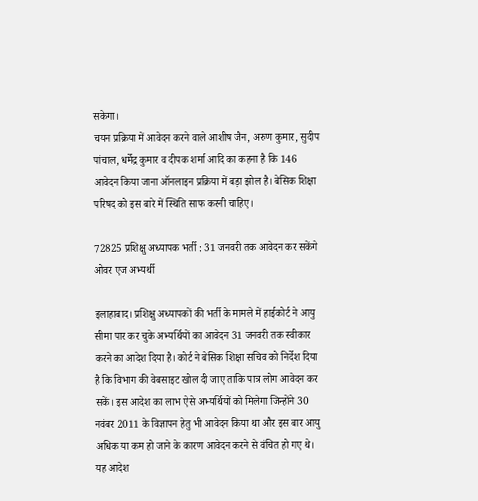सकेगा।
चयन प्रक्रिया में आवेदन करने वाले आशीष जैन, अरुण कुमार, सुदीप पांचाल, धर्मेद्र कुमार व दीपक शर्मा आदि का कहना है कि 146 आवेदन किया जाना ऑनलाइन प्रक्रिया में बड़ा झोल है। बेसिक शिक्षा परिषद को इस बारे में स्थिति साफ करनी चाहिए।

72825 प्रशिक्षु अध्यापक भर्ती : 31 जनवरी तक आवेदन कर सकेंगे ओवर एज अभ्यर्थी

इलाहाबाद। प्रशिक्षु अध्यापकों की भर्ती के मामले में हाईकोर्ट ने आयु सीमा पार कर चुके अभ्यर्थियों का आवेदन 31 जनवरी तक स्वीकार करने का आदेश दिया है। कोर्ट ने बेसिक शिक्षा सचिव को निर्देश दिया है कि विभाग की वेबसाइट खोल दी जाए ताकि पात्र लोग आवेदन कर सकें। इस आदेश का लाभ ऐसे अभ्यर्थियों को मिलेगा जिन्होंने 30 नवंबर 2011 के विज्ञापन हेतु भी आवेदन किया था और इस बार आयु अधिक या कम हो जाने के कारण आवेदन करने से वंचित हो गए थे। यह आदेश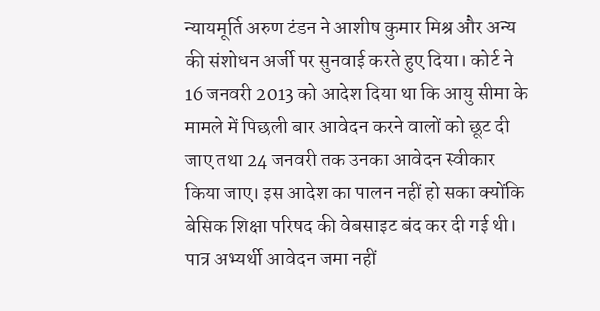न्यायमूर्ति अरुण टंडन ने आशीष कुमार मिश्र और अन्य की संशोधन अर्जी पर सुनवाई करते हुए दिया। कोर्ट ने 16 जनवरी 2013 को आदेश दिया था कि आयु सीमा के मामले में पिछली बार आवेदन करने वालों को छूट दी जाए तथा 24 जनवरी तक उनका आवेदन स्वीकार किया जाए। इस आदेश का पालन नहीं हो सका क्योंकि बेसिक शिक्षा परिषद की वेबसाइट बंद कर दी गई थी। पात्र अभ्यर्थी आवेदन जमा नहीं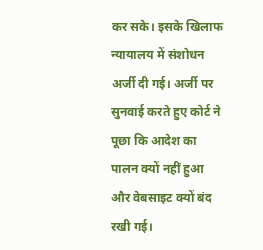कर सके। इसके खिलाफ न्यायालय में संशोधन अर्जी दी गई। अर्जी पर सुनवाई करते हुए कोर्ट ने पूछा कि आदेश का पालन क्यों नहीं हुआ और वेबसाइट क्यों बंद रखी गई।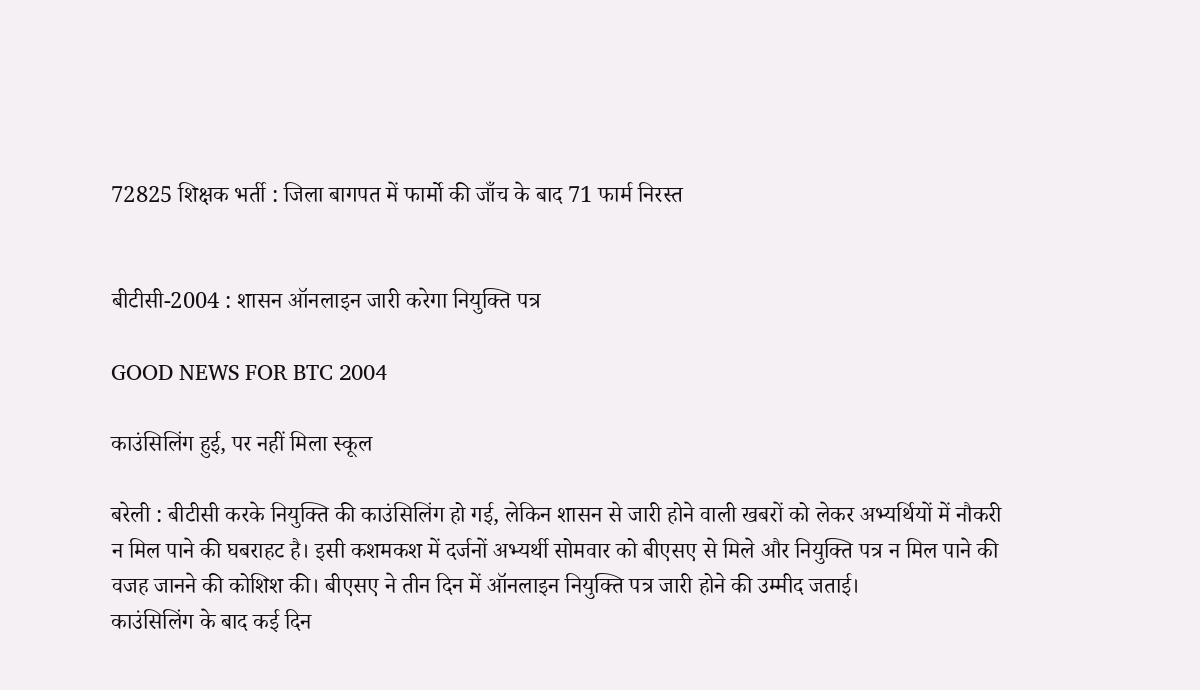72825 शिक्षक भर्ती : जिला बागपत में फार्मो की जाँच के बाद 71 फार्म निरस्त


बीटीसी-2004 : शासन ऑनलाइन जारी करेगा नियुक्ति पत्र

GOOD NEWS FOR BTC 2004

काउंसिलिंग हुई, पर नहीं मिला स्कूल

बरेली : बीटीसी करके नियुक्ति की काउंसिलिंग हो गई, लेकिन शासन से जारी होने वाली खबरों को लेकर अभ्यर्थियों में नौकरी न मिल पाने की घबराहट है। इसी कशमकश में दर्जनों अभ्यर्थी सोमवार को बीएसए से मिले और नियुक्ति पत्र न मिल पाने की वजह जानने की कोशिश की। बीएसए ने तीन दिन में ऑनलाइन नियुक्ति पत्र जारी होने की उम्मीद जताई।
काउंसिलिंग के बाद कई दिन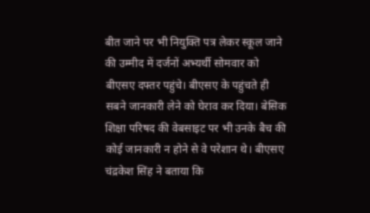बीत जाने पर भी नियुक्ति पत्र लेकर स्कूल जाने की उम्मीद में दर्जनों अभ्यर्थी सोमवार को बीएसए दफ्तर पहुंचे। बीएसए के पहुंचते ही सबने जानकारी लेने को घेराव कर दिया। बेसिक शिक्षा परिषद की वेबसाइट पर भी उनके बैच की कोई जानकारी न होने से वे परेशान थे। बीएसए चंद्रकेश सिंह ने बताया कि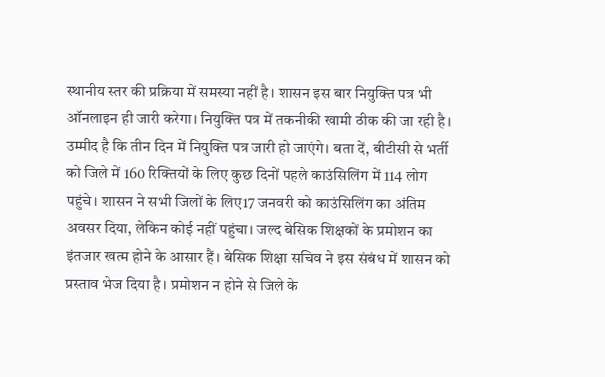स्थानीय स्तर की प्रक्रिया में समस्या नहीं है। शासन इस बार नियुक्ति पत्र भी ऑनलाइन ही जारी करेगा। नियुक्ति पत्र में तकनीकी खामी ठीक की जा रही है। उम्मीद है कि तीन दिन में नियुक्ति पत्र जारी हो जाएंगे। बता दें, बीटीसी से भर्ती को जिले में 160 रिक्तियों के लिए कुछ दिनों पहले काउंसिलिंग में 114 लोग पहुंचे। शासन ने सभी जिलों के लिए17 जनवरी को काउंसिलिंग का अंतिम अवसर दिया, लेकिन कोई नहीं पहुंचा। जल्द बेसिक शिक्षकों के प्रमोशन का इंतजार खत्म होने के आसार हैं। बेसिक शिक्षा सचिव ने इस संबंध में शासन को प्रस्ताव भेज दिया है। प्रमोशन न होने से जिले के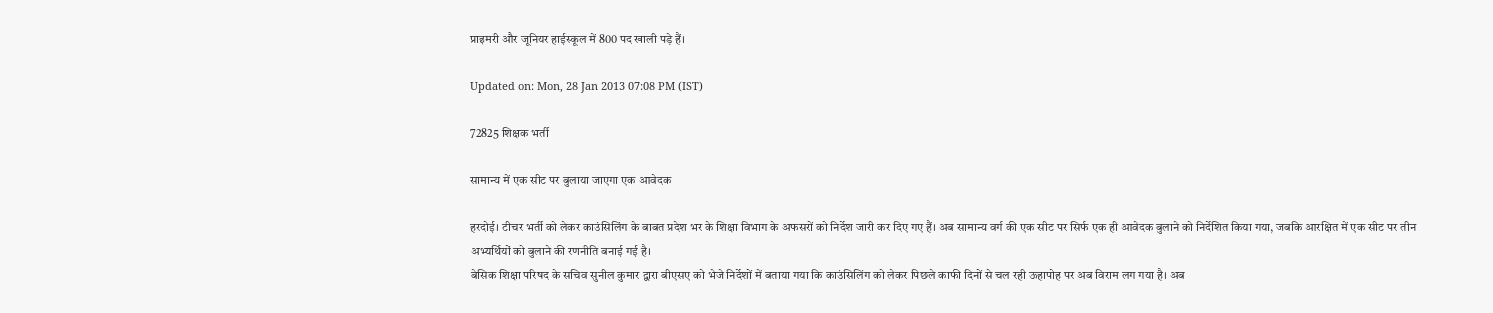प्राइमरी और जूनियर हाईस्कूल में 800 पद खाली पड़े हैं।

Updated on: Mon, 28 Jan 2013 07:08 PM (IST)

72825 शिक्षक भर्ती

सामान्य में एक सीट पर बुलाया जाएगा एक आवेदक

हरदोई। टीचर भर्ती को लेकर काउंसिलिंग के बाबत प्रदेश भर के शिक्षा विभाग के अफसरों को निर्देश जारी कर दिए गए हैं। अब सामान्य वर्ग की एक सीट पर सिर्फ एक ही आवेदक बुलाने को निर्देशित किया गया, जबकि आरक्षित में एक सीट पर तीन अभ्यर्थियों को बुलाने की रणनीति बनाई गई है।
बेसिक शिक्षा परिषद के सचिव सुनील कुमार द्वारा बीएसए को भेजे निर्देशों में बताया गया कि काउंसिलिंग को लेकर पिछले काफी दिनों से चल रही ऊहापोह पर अब विराम लग गया है। अब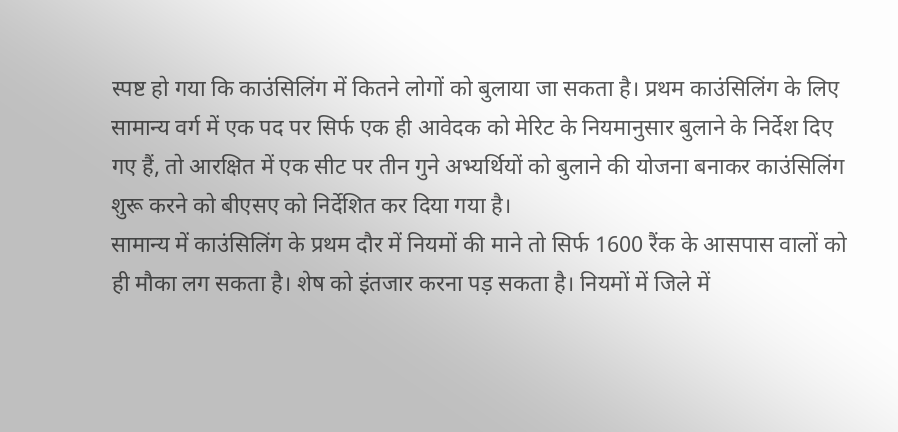स्पष्ट हो गया कि काउंसिलिंग में कितने लोगों को बुलाया जा सकता है। प्रथम काउंसिलिंग के लिए सामान्य वर्ग में एक पद पर सिर्फ एक ही आवेदक को मेरिट के नियमानुसार बुलाने के निर्देश दिए गए हैं, तो आरक्षित में एक सीट पर तीन गुने अभ्यर्थियों को बुलाने की योजना बनाकर काउंसिलिंग शुरू करने को बीएसए को निर्देशित कर दिया गया है।
सामान्य में काउंसिलिंग के प्रथम दौर में नियमों की माने तो सिर्फ 1600 रैंक के आसपास वालों को ही मौका लग सकता है। शेष को इंतजार करना पड़ सकता है। नियमों में जिले में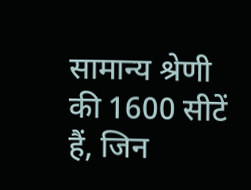सामान्य श्रेणी की 1600 सीटें हैं, जिन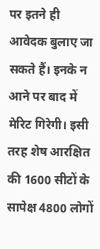पर इतने ही आवेदक बुलाए जा सकते हैं। इनके न आने पर बाद में मेरिट गिरेगी। इसी तरह शेष आरक्षित की 1600 सीटों के सापेक्ष 4800 लोगों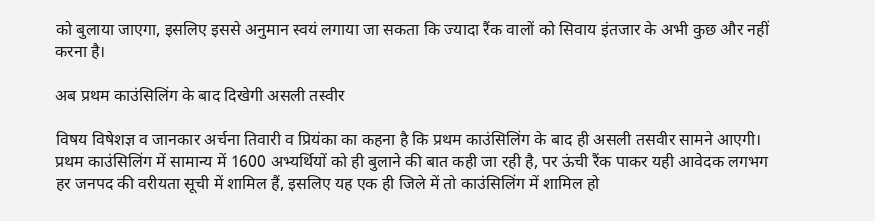को बुलाया जाएगा, इसलिए इससे अनुमान स्वयं लगाया जा सकता कि ज्यादा रैंक वालों को सिवाय इंतजार के अभी कुछ और नहीं करना है।

अब प्रथम काउंसिलिंग के बाद दिखेगी असली तस्वीर

विषय विषेशज्ञ व जानकार अर्चना तिवारी व प्रियंका का कहना है कि प्रथम काउंसिलिंग के बाद ही असली तसवीर सामने आएगी। प्रथम काउंसिलिंग में सामान्य में 1600 अभ्यर्थियों को ही बुलाने की बात कही जा रही है, पर ऊंची रैंक पाकर यही आवेदक लगभग हर जनपद की वरीयता सूची में शामिल हैं, इसलिए यह एक ही जिले में तो काउंसिलिंग में शामिल हो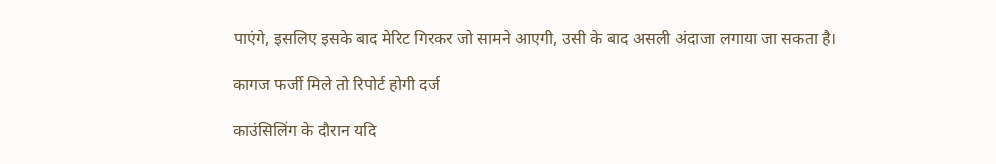पाएंगे, इसलिए इसके बाद मेरिट गिरकर जो सामने आएगी, उसी के बाद असली अंदाजा लगाया जा सकता है।

कागज फर्जी मिले तो रिपोर्ट होगी दर्ज

काउंसिलिंग के दौरान यदि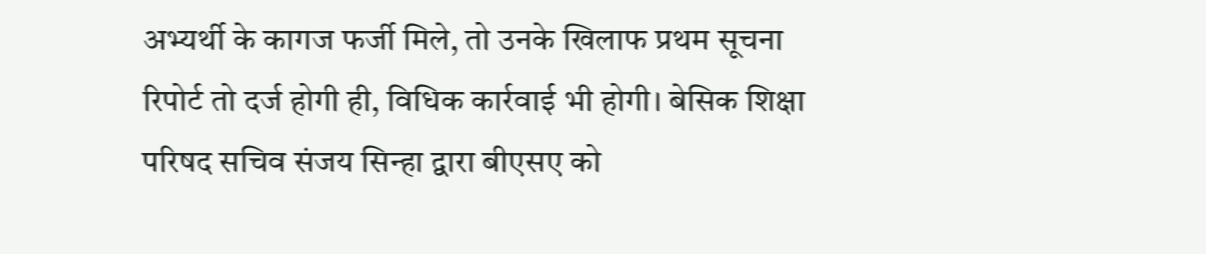अभ्यर्थी के कागज फर्जी मिले, तो उनके खिलाफ प्रथम सूचना रिपोर्ट तो दर्ज होगी ही, विधिक कार्रवाई भी होगी। बेसिक शिक्षा परिषद सचिव संजय सिन्हा द्वारा बीएसए को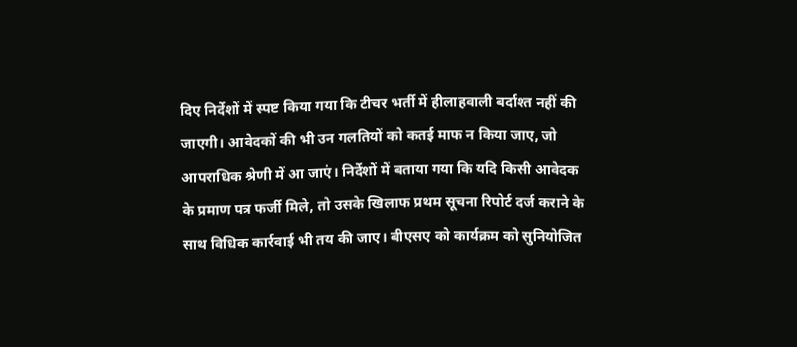दिए निर्देशों में स्पष्ट किया गया कि टीचर भर्ती में हीलाहवाली बर्दाश्त नहीं की जाएगी। आवेदकों की भी उन गलतियों को कतई माफ न किया जाए, जो आपराधिक श्रेणी में आ जाएं। निर्देशों में बताया गया कि यदि किसी आवेदक के प्रमाण पत्र फर्जी मिले, तो उसके खिलाफ प्रथम सूचना रिपोर्ट दर्ज कराने के साथ विधिक कार्रवाई भी तय की जाए। बीएसए को कार्यक्रम को सुनियोजित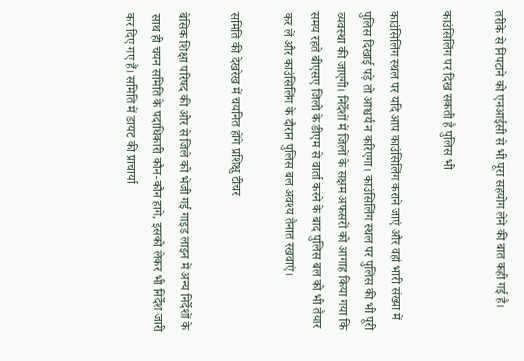तरीके से निपटाने को एनआईसी से भी पूरा सहयोग लेने की बात कही गई है।

काउंसिलिंग पर दिख सकती है पुलिस भी

काउंसिलिंग स्थल पर यदि आप काउंसिलिंग कराने जाएं और वहां भारी संख्या में पुलिस दिखाई पड़े तो आश्चर्य न करिएगा। काउंसिलिंग स्थल पर पुलिस की भी पूरी व्यवस्था की जाएगी। निर्देशों में जिलों के सक्षम अफसरों को आगाह किया गया कि समय रहते बीएसए जिलो के डीएम से वार्ता करने के बाद पुलिस बल को भी तैयार कर लें और काउंसिलिंग के दौरान पुलिस बल अवश्य तैनात रखवाएं।

समिति की देखरेख में चयनित होंगे प्रशिक्षु टीचर

बेसिक शिक्षा परिषद की ओर से जिले को भेजी गई गाइड लाइन में अन्य निर्देशों के साथ ही चयन समिति के पदाधिकारी कौन-कौन हागे, इसको लेकर भी निर्देश जारी कर दिए गए हैं। समिति में डायट की प्राचार्या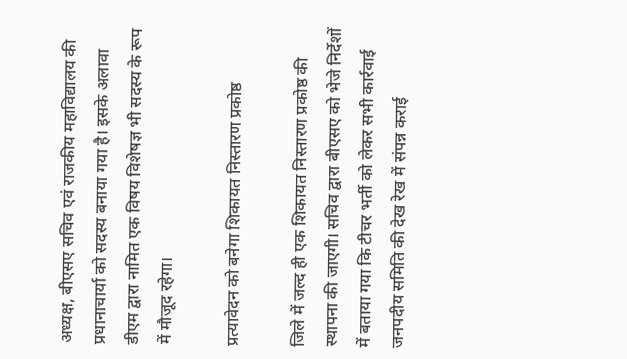अध्यक्ष, बीएसए सचिव एवं राजकीय महाविद्यालय की प्रधानाचार्या को सदस्य बनाया गया है। इसके अलावा डीएम द्वारा नामित एक विषय विशेषज्ञ भी सदस्य के रूप में मौजूद रहेगा।

प्रत्यावेदन को बनेगा शिकायत निस्तारण प्रकोष्ठ

जिले में जल्द ही एक शिकायत निस्तारण प्रकोष्ठ की स्थापना की जाएगी। सचिव द्वारा बीएसए को भेजे निर्देशों में बताया गया कि टीचर भर्ती को लेकर सभी कार्रवाई जनपदीय समिति की देख रेख में संपन्न कराई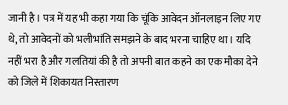जानी है। पत्र में यह भी कहा गया कि चूंकि आवेदन ऑनलाइन लिए गए थे, तो आवेदनों को भलीभांति समझने के बाद भरना चाहिए था। यदि नहीं भरा है और गलतियां की है तो अपनी बात कहने का एक मौका देने को जिले में शिकायत निस्तारण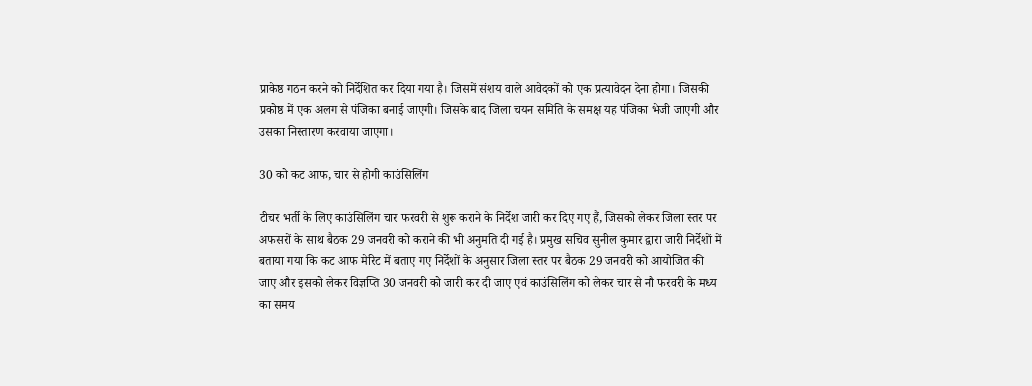प्राकेष्ठ गठन करने को निर्देशित कर दिया गया है। जिसमें संशय वाले आवेदकों को एक प्रत्यावेदन देना होगा। जिसकी प्रकोष्ठ में एक अलग से पंजिका बनाई जाएगी। जिसके बाद जिला चयन समिति के समक्ष यह पंजिका भेजी जाएगी और उसका निस्तारण करवाया जाएगा।

30 को कट आफ, चार से होगी काउंसिलिंग

टीचर भर्ती के लिए काउंसिलिंग चार फरवरी से शुरू कराने के निर्देश जारी कर दिए गए हैं, जिसको लेकर जिला स्तर पर अफसरों के साथ बैठक 29 जनवरी को कराने की भी अनुमति दी गई है। प्रमुख सचिव सुनील कुमार द्वारा जारी निर्देशों में बताया गया कि कट आफ मेरिट में बताए गए निर्देशों के अनुसार जिला स्तर पर बैठक 29 जनवरी को आयोजित की जाए और इसको लेकर विज्ञप्ति 30 जनवरी को जारी कर दी जाए एवं काउंसिलिंग को लेकर चार से नौ फरवरी के मध्य का समय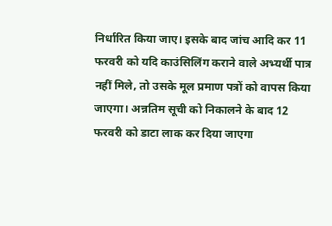निर्धारित किया जाए। इसके बाद जांच आदि कर 11 फरवरी को यदि काउंसिलिंग कराने वाले अभ्यर्थी पात्र नहीं मिले, तो उसके मूल प्रमाण पत्रों को वापस किया जाएगा। अन्नतिम सूची को निकालने के बाद 12 फरवरी को डाटा लाक कर दिया जाएगा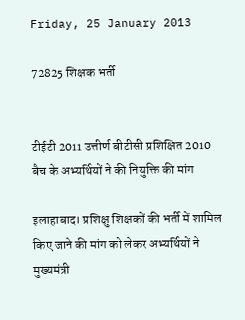Friday, 25 January 2013

72825 शिक्षक भर्ती


टीईटी 2011 उत्तीर्ण बीटीसी प्रशिक्षित 2010 बैच के अभ्यर्थियों ने की नियुक्ति की मांग

इलाहाबाद। प्रशिक्षु शिक्षकों की भर्ती में शामिल किए जाने की मांग को लेकर अभ्यर्थियों ने मुख्यमंत्री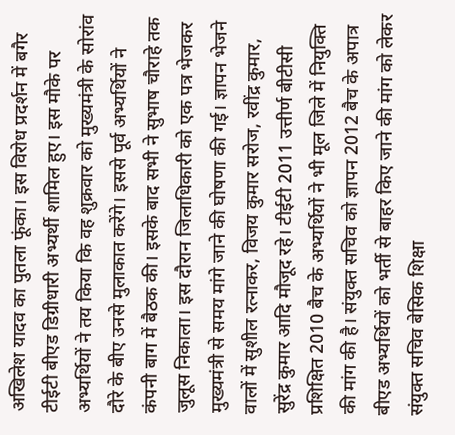अखिलेश यादव का पुतला फूंका। इस विरोध प्रदर्शन में बगैर टीईटी बीएड डिग्रीधारी अभ्यर्थी शामिल हुए। इस मौके पर अभ्यर्थियों ने तय किया कि वह शुक्रवार को मुख्यमंत्री के सोरांव दौरे के बीए उनसे मुलाकात करेंगे। इससे पूर्व अभ्यर्थियों ने कंपनी बाग में बैठक की। इसके बाद सभी ने सुभाष चौराहे तक जुलूस निकाला। इस दौरान जिलाधिकारी को एक पत्र भेजकर मुख्यमंत्री से समय मांगे जाने की घोषणा की गई। ज्ञापन भेजने वालों में सुशील रत्‍‌नाकर, विजय कुमार सरोज, रवींद्र कुमार, सुरेंद्र कुमार आदि मौजूद रहे। टीईटी 2011 उत्तीर्ण बीटीसी प्रशिक्षित 2010 बैच के अभ्यर्थियों ने भी मूल जिले में नियुक्ति की मांग की है। संयुक्त सचिव को ज्ञापन 2012 बैच के अपात्र बीएड अभ्यर्थियों को भर्ती से बाहर किए जाने की मांग को लेकर संयुक्त सचिव बेसिक शिक्षा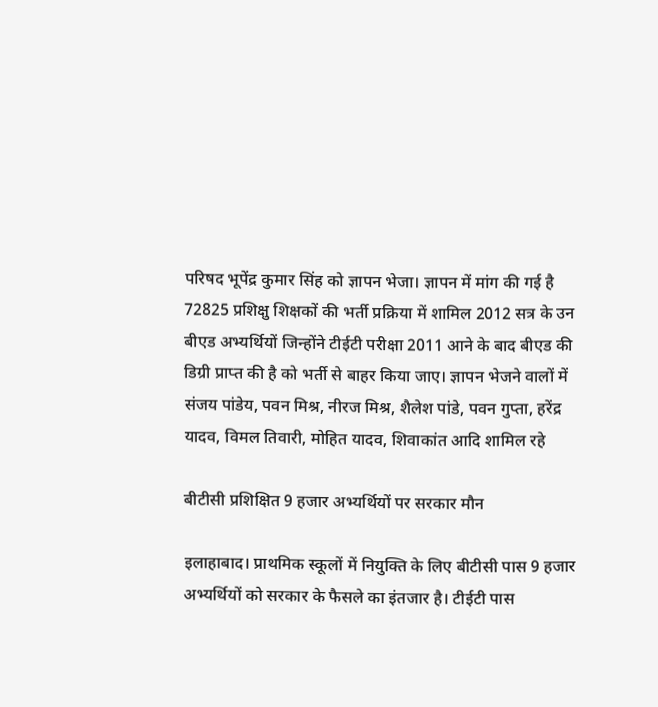परिषद भूपेंद्र कुमार सिंह को ज्ञापन भेजा। ज्ञापन में मांग की गई है 72825 प्रशिक्षु शिक्षकों की भर्ती प्रक्रिया में शामिल 2012 सत्र के उन बीएड अभ्यर्थियों जिन्होंने टीईटी परीक्षा 2011 आने के बाद बीएड की डिग्री प्राप्त की है को भर्ती से बाहर किया जाए। ज्ञापन भेजने वालों में संजय पांडेय, पवन मिश्र, नीरज मिश्र, शैलेश पांडे, पवन गुप्ता, हरेंद्र यादव, विमल तिवारी, मोहित यादव, शिवाकांत आदि शामिल रहे

बीटीसी प्रशिक्षित 9 हजार अभ्यर्थियों पर सरकार मौन

इलाहाबाद। प्राथमिक स्कूलों में नियुक्ति के लिए बीटीसी पास 9 हजार अभ्यर्थियों को सरकार के फैसले का इंतजार है। टीईटी पास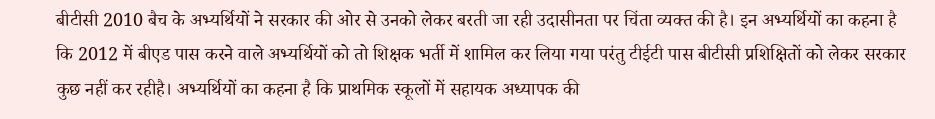बीटीसी 2010 बैच के अभ्यर्थियों ने सरकार की ओर से उनको लेकर बरती जा रही उदासीनता पर चिंता व्यक्त की है। इन अभ्यर्थियों का कहना है कि 2012 में बीएड पास करने वाले अभ्यर्थियों को तो शिक्षक भर्ती में शामिल कर लिया गया परंतु टीईटी पास बीटीसी प्रशिक्षितों को लेकर सरकार कुछ नहीं कर रहीहै। अभ्यर्थियों का कहना है कि प्राथमिक स्कूलों में सहायक अध्यापक की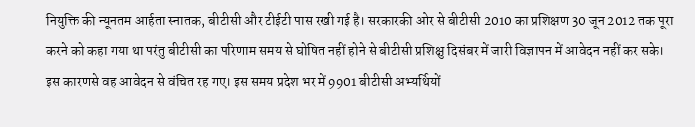नियुक्ति की न्यूनतम आर्हता स्नातक, बीटीसी और टीईटी पास रखी गई है। सरकारकी ओर से बीटीसी 2010 का प्रशिक्षण 30 जून 2012 तक पूरा करने को कहा गया था परंतु बीटीसी का परिणाम समय से घोषित नहीं होने से बीटीसी प्रशिक्षु दिसंबर में जारी विज्ञापन में आवेदन नहीं कर सके। इस कारणसे वह आवेदन से वंचित रह गए। इस समय प्रदेश भर में 9901 बीटीसी अभ्यर्थियों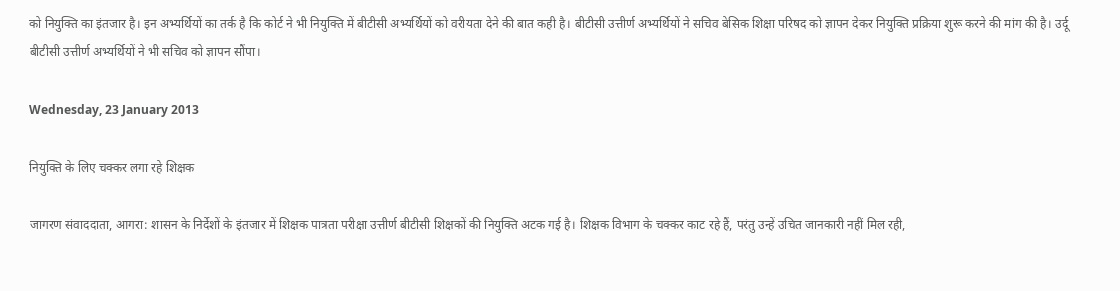को नियुक्ति का इंतजार है। इन अभ्यर्थियों का तर्क है कि कोर्ट ने भी नियुक्ति में बीटीसी अभ्यर्थियों को वरीयता देने की बात कही है। बीटीसी उत्तीर्ण अभ्यर्थियों ने सचिव बेसिक शिक्षा परिषद को ज्ञापन देकर नियुक्ति प्रक्रिया शुरू करने की मांग की है। उर्दू बीटीसी उत्तीर्ण अभ्यर्थियों ने भी सचिव को ज्ञापन सौंपा।

Wednesday, 23 January 2013

नियुक्ति के लिए चक्कर लगा रहे शिक्षक

जागरण संवाददाता, आगरा: शासन के निर्देशों के इंतजार में शिक्षक पात्रता परीक्षा उत्तीर्ण बीटीसी शिक्षकों की नियुक्ति अटक गई है। शिक्षक विभाग के चक्कर काट रहे हैं, परंतु उन्हें उचित जानकारी नहीं मिल रही,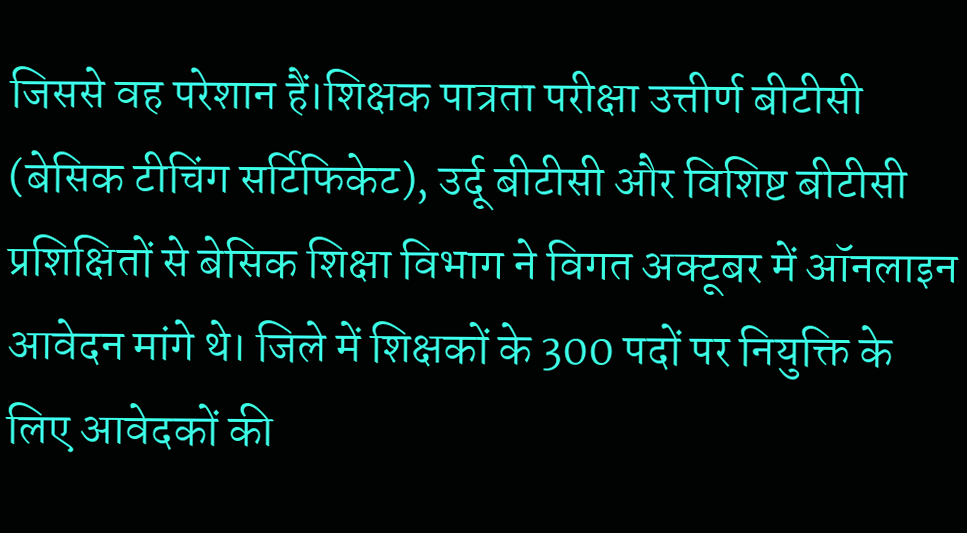जिससे वह परेशान हैं।शिक्षक पात्रता परीक्षा उत्तीर्ण बीटीसी (बेसिक टीचिंग सर्टिफिकेट), उर्दू बीटीसी और विशिष्ट बीटीसी प्रशिक्षितों से बेसिक शिक्षा विभाग ने विगत अक्टूबर में ऑनलाइन आवेदन मांगे थे। जिले में शिक्षकों के 300 पदों पर नियुक्ति के लिए आवेदकों की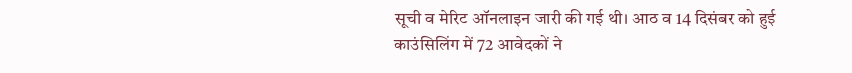सूची व मेरिट ऑनलाइन जारी की गई थी। आठ व 14 दिसंबर को हुई काउंसिलिंग में 72 आवेदकों ने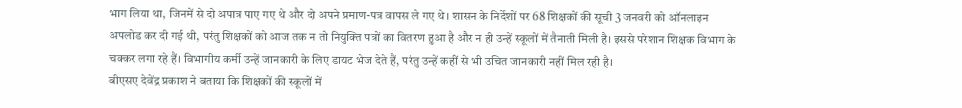भाग लिया था, जिनमें से दो अपात्र पाए गए थे और दो अपने प्रमाण-पत्र वापस ले गए थे। शासन के निर्देशों पर 68 शिक्षकों की सूची 3 जनवरी को ऑनलाइन अपलोड कर दी गई थी, परंतु शिक्षकों को आज तक न तो नियुक्ति पत्रों का वितरण हुआ है और न ही उन्हें स्कूलों में तैनाती मिली है। इससे परेशान शिक्षक विभाग के चक्कर लगा रहे हैं। विभागीय कर्मी उन्हें जानकारी के लिए डायट भेज देते हैं, परंतु उन्हें कहीं से भी उचित जानकारी नहीं मिल रही है।
बीएसए देवेंद्र प्रकाश ने बताया कि शिक्षकों की स्कूलों में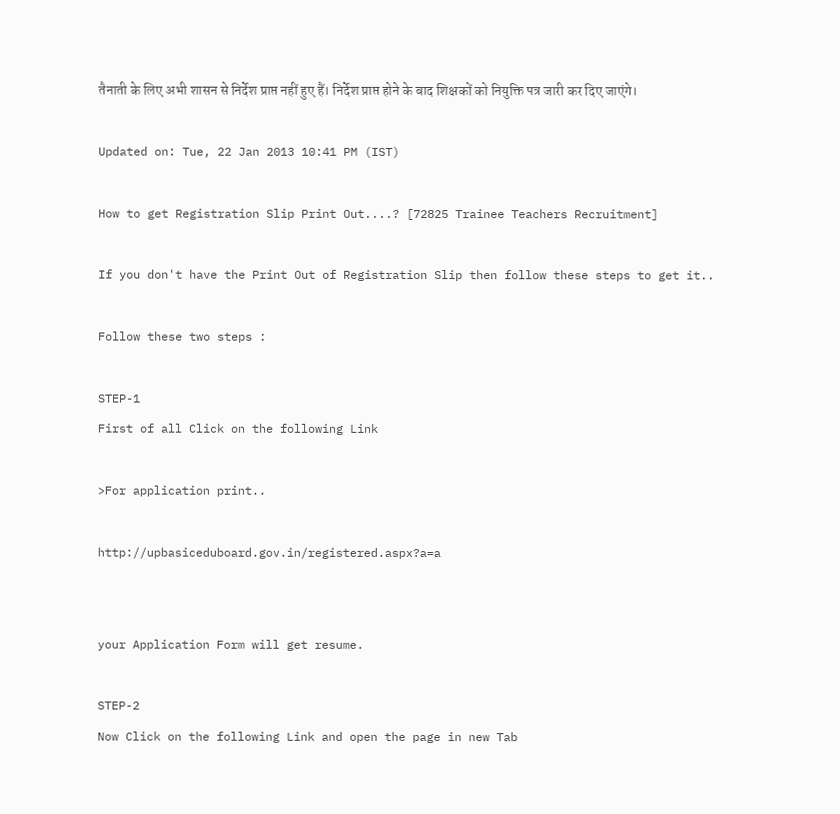तैनाती के लिए अभी शासन से निर्देश प्राप्त नहीं हुए हैं। निर्देश प्राप्त होने के बाद शिक्षकों को नियुक्ति पत्र जारी कर दिए जाएंगे।

Updated on: Tue, 22 Jan 2013 10:41 PM (IST)

How to get Registration Slip Print Out....? [72825 Trainee Teachers Recruitment]

If you don't have the Print Out of Registration Slip then follow these steps to get it..

Follow these two steps :

STEP-1
First of all Click on the following Link

>For application print..

http://upbasiceduboard.gov.in/registered.aspx?a=a


your Application Form will get resume.

STEP-2
Now Click on the following Link and open the page in new Tab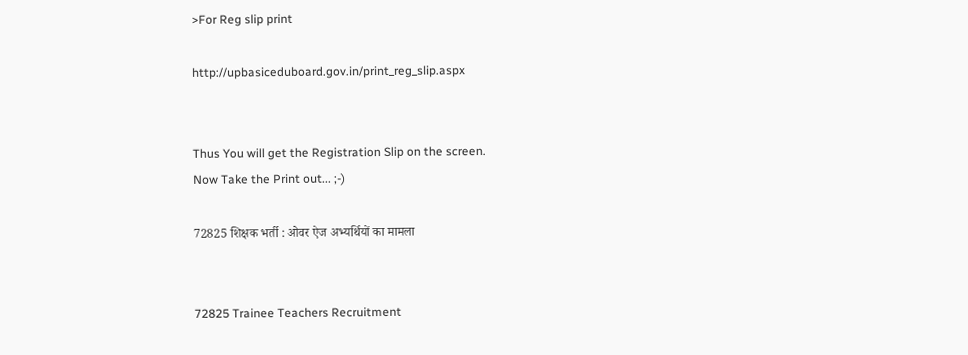>For Reg slip print

http://upbasiceduboard.gov.in/print_reg_slip.aspx


Thus You will get the Registration Slip on the screen.
Now Take the Print out... ;-)

72825 शिक्षक भर्ती : ओवर ऐज अभ्यर्थियों का मामला


72825 Trainee Teachers Recruitment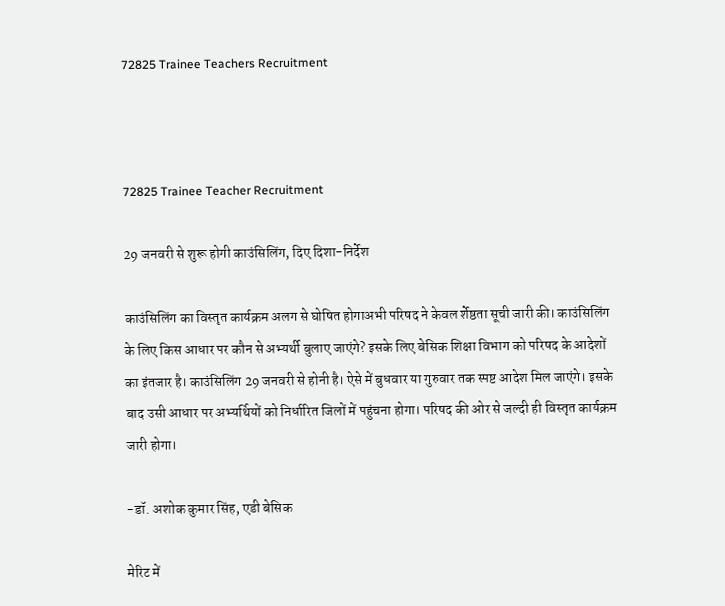72825 Trainee Teachers Recruitment



72825 Trainee Teacher Recruitment

29 जनवरी से शुरू होगी काउंसिलिंग, दिए दिशा-निर्देश

काउंसिलिंग का विस्तृत कार्यक्रम अलग से घोषित होगाअभी परिषद ने केवल र्शेष्ठता सूची जारी की। काउंसिलिंग के लिए किस आधार पर कौन से अभ्यर्थी बुलाए जाएंगे? इसके लिए बेसिक शिक्षा विभाग को परिषद के आदेशों का इंतजार है। काउंसिलिंग 29 जनवरी से होनी है। ऐसे में बुधवार या गुरुवार तक स्पष्ट आदेश मिल जाएंगे। इसके बाद उसी आधार पर अभ्यर्थियों को निर्धारित जिलों में पहुंचना होगा। परिषद की ओर से जल्दी ही विस्तृत कार्यक्रम जारी होगा।

-डॉ. अशोक कुमार सिंह, एडी बेसिक

मेरिट में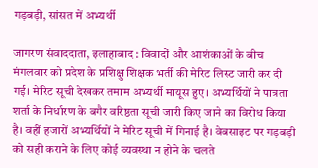गड़बड़ी, सांसत में अभ्यर्थी

जागरण संवाददाता, इलाहाबाद : विवादों और आशंकाओं के बीच मंगलवार को प्रदेश के प्रशिक्षु शिक्षक भर्ती की मेरिट लिस्ट जारी कर दी गई। मेरिट सूची देखकर तमाम अभ्यर्थी मायूस हुए। अभ्यर्थियों ने पात्रता शर्ता के निर्धारण के बगैर वरिष्ठता सूची जारी किए जाने का विरोध किया है। वहीं हजारों अभ्यर्थियों ने मेरिट सूची में गिनाई है। वेबसाइट पर गड़बड़ी को सही कराने के लिए कोई व्यवस्था न होने के चलते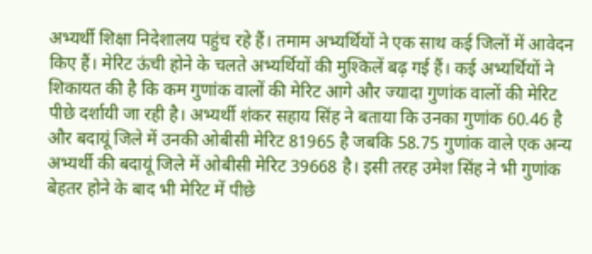अभ्यर्थी शिक्षा निदेशालय पहुंच रहे हैं। तमाम अभ्यर्थियों ने एक साथ कई जिलों में आवेदन किए हैं। मेरिट ऊंची होने के चलते अभ्यर्थियों की मुश्किलें बढ़ गई हैं। कई अभ्यर्थियों ने शिकायत की है कि कम गुणांक वालों की मेरिट आगे और ज्यादा गुणांक वालों की मेरिट पीछे दर्शायी जा रही है। अभ्यर्थी शंकर सहाय सिंह ने बताया कि उनका गुणांक 60.46 है और बदायूं जिले में उनकी ओबीसी मेरिट 81965 है जबकि 58.75 गुणांक वाले एक अन्य अभ्यर्थी की बदायूं जिले में ओबीसी मेरिट 39668 है। इसी तरह उमेश सिंह ने भी गुणांक बेहतर होने के बाद भी मेरिट में पीछे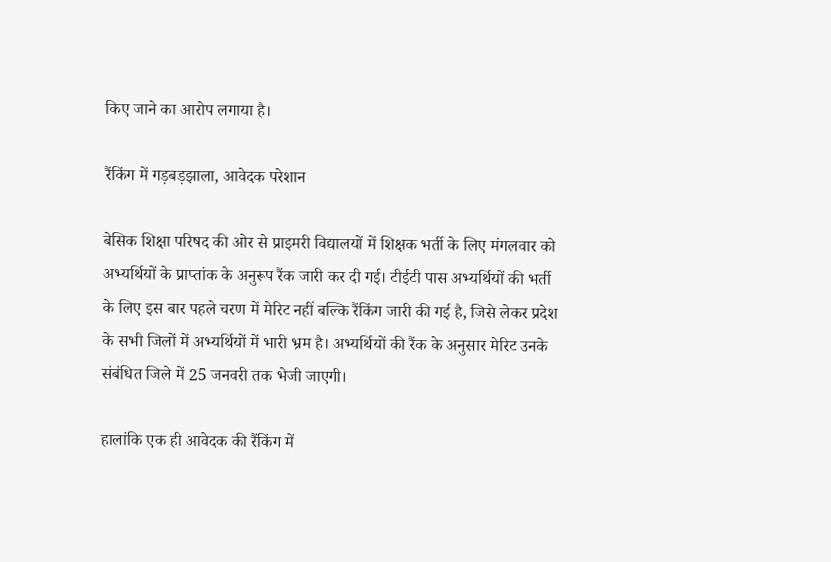किए जाने का आरोप लगाया है।

रैंकिंग में गड़बड़झाला, आवेदक परेशान

बेसिक शिक्षा परिषद की ओर से प्राइमरी विद्यालयों में शिक्षक भर्ती के लिए मंगलवार को अभ्यर्थियों के प्राप्तांक के अनुरूप रैंक जारी कर दी गई। टीईटी पास अभ्यर्थियों की भर्ती के लिए इस बार पहले चरण में मेरिट नहीं बल्कि रैंकिंग जारी की गई है, जिसे लेकर प्रदेश के सभी जिलों में अभ्यर्थियों में भारी भ्रम है। अभ्यर्थियों की रैंक के अनुसार मेरिट उनके संबंधित जिले में 25 जनवरी तक भेजी जाएगी।

हालांकि एक ही आवेदक की रैंकिंग में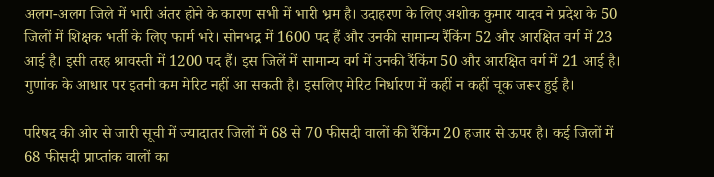अलग-अलग जिले में भारी अंतर होने के कारण सभी में भारी भ्रम है। उदाहरण के लिए अशोक कुमार यादव ने प्रदेश के 50 जिलों में शिक्षक भर्ती के लिए फार्म भरे। सोनभद्र में 1600 पद हैं और उनकी सामान्य रैंकिंग 52 और आरक्षित वर्ग में 23 आई है। इसी तरह श्रावस्ती में 1200 पद हैं। इस जिलें में सामान्य वर्ग में उनकी रैंकिंग 50 और आरक्षित वर्ग में 21 आई है। गुणांक के आधार पर इतनी कम मेरिट नहीं आ सकती है। इसलिए मेरिट निर्धारण में कहीं न कहीं चूक जरूर हुई है।

परिषद की ओर से जारी सूची में ज्यादातर जिलों में 68 से 70 फीसदी वालों की रैंकिंग 20 हजार से ऊपर है। कई जिलों में 68 फीसदी प्राप्तांक वालों का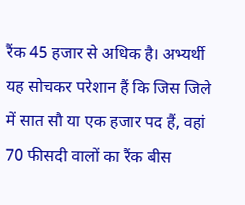रैंक 45 हजार से अधिक है। अभ्यर्थी यह सोचकर परेशान हैं कि जिस जिले में सात सौ या एक हजार पद हैं, वहां 70 फीसदी वालों का रैंक बीस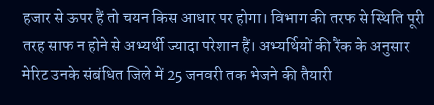हजार से ऊपर हैं तो चयन किस आधार पर होगा। विभाग की तरफ से स्थिति पूरी तरह साफ न होने से अभ्यर्थी ज्यादा परेशान हैं। अभ्यर्थियों की रैंक के अनुसार मेरिट उनके संबंधित जिले में 25 जनवरी तक भेजने की तैयारी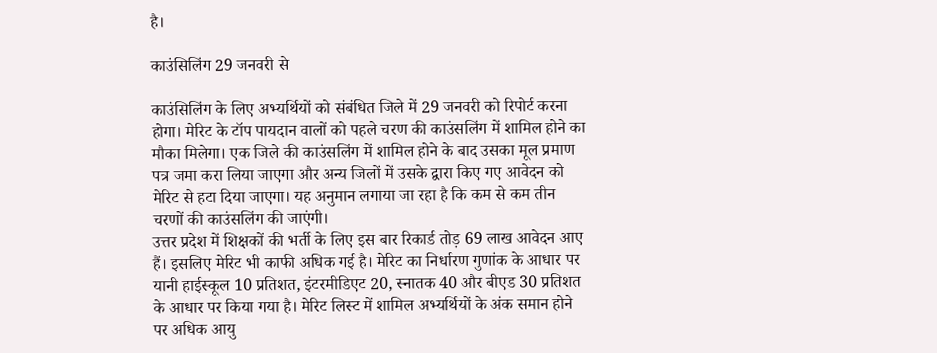है।

काउंसिलिंग 29 जनवरी से

काउंसिलिंग के लिए अभ्यर्थियों को संबंधित जिले में 29 जनवरी को रिपोर्ट करना होगा। मेरिट के टॉप पायदान वालों को पहले चरण की काउंसलिंग में शामिल होने का मौका मिलेगा। एक जिले की काउंसलिंग में शामिल होने के बाद उसका मूल प्रमाण पत्र जमा करा लिया जाएगा और अन्य जिलों में उसके द्वारा किए गए आवेदन को मेरिट से हटा दिया जाएगा। यह अनुमान लगाया जा रहा है कि कम से कम तीन चरणों की काउंसलिंग की जाएंगी।
उत्तर प्रदेश में शिक्षकों की भर्ती के लिए इस बार रिकार्ड तोड़ 69 लाख आवेदन आए हैं। इसलिए मेरिट भी काफी अधिक गई है। मेरिट का निर्धारण गुणांक के आधार पर यानी हाईस्कूल 10 प्रतिशत, इंटरमीडिएट 20, स्नातक 40 और बीएड 30 प्रतिशत के आधार पर किया गया है। मेरिट लिस्ट में शामिल अभ्यर्थियों के अंक समान होने पर अधिक आयु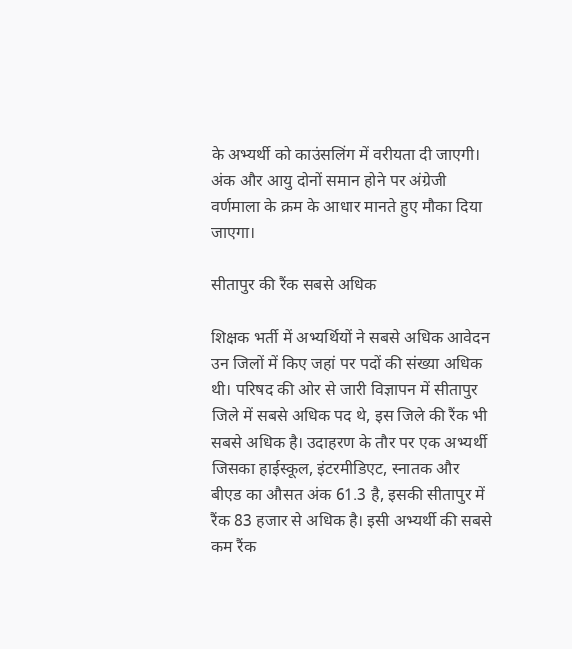के अभ्यर्थी को काउंसलिंग में वरीयता दी जाएगी। अंक और आयु दोनों समान होने पर अंग्रेजी वर्णमाला के क्रम के आधार मानते हुए मौका दिया जाएगा।

सीतापुर की रैंक सबसे अधिक

शिक्षक भर्ती में अभ्यर्थियों ने सबसे अधिक आवेदन उन जिलों में किए जहां पर पदों की संख्या अधिक थी। परिषद की ओर से जारी विज्ञापन में सीतापुर जिले में सबसे अधिक पद थे, इस जिले की रैंक भी सबसे अधिक है। उदाहरण के तौर पर एक अभ्यर्थी जिसका हाईस्कूल, इंटरमीडिएट, स्नातक और बीएड का औसत अंक 61.3 है, इसकी सीतापुर में रैंक 83 हजार से अधिक है। इसी अभ्यर्थी की सबसे कम रैंक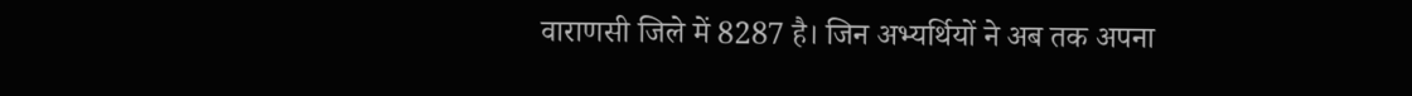वाराणसी जिले में 8287 है। जिन अभ्यर्थियों ने अब तक अपना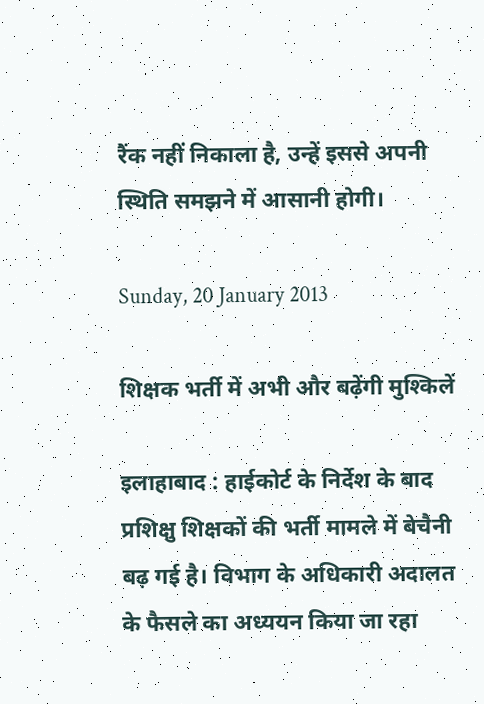रैंक नहीं निकाला है, उन्हें इससे अपनी स्थिति समझने में आसानी होगी।

Sunday, 20 January 2013

शिक्षक भर्ती में अभी और बढ़ेंगी मुश्किलें

इलाहाबाद : हाईकोर्ट के निर्देश के बाद प्रशिक्षु शिक्षकों की भर्ती मामले में बेचैनी बढ़ गई है। विभाग के अधिकारी अदालत के फैसले का अध्ययन किया जा रहा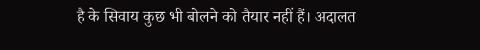है के सिवाय कुछ भी बोलने को तैयार नहीं हैं। अदालत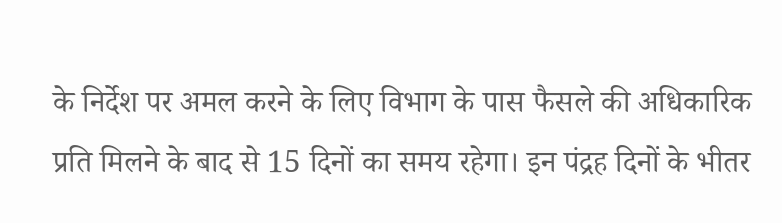के निर्देश पर अमल करने के लिए विभाग के पास फैसले की अधिकारिक प्रति मिलने के बाद से 15 दिनों का समय रहेगा। इन पंद्रह दिनों के भीतर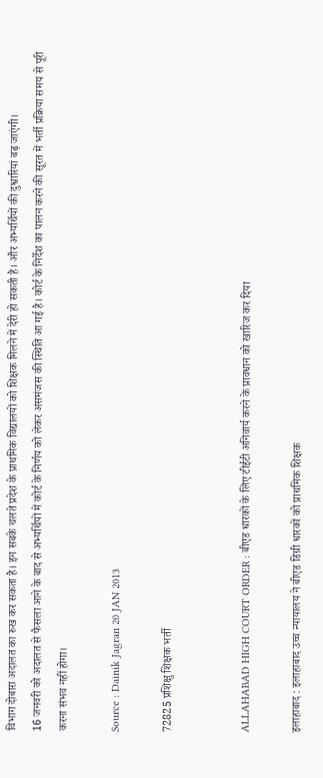विभाग दोबारा अदालत का रुख कर सकता है। इन सबके चलते प्रदेश के प्राथमिक विद्यालयों को शिक्षक मिलने में देरी हो सकती है। और अभ्यर्थियों की दुश्वारियां बढ़ जाएंगी।
16 जनवरी को अदालत से फैसला आने के बाद से अभ्यर्थियों में कोर्ट के निर्णय को लेकर असमंजस की स्थिति आ गई है। कोर्ट के निर्देश का पालन करने की सूरत में भर्ती प्रक्रिया समय से पूरी करना संभव नहीं होगा।

Source : Dainik Jagran 20 JAN 2013

72825 प्रशिक्षु शिक्षक भर्ती


ALLAHABAD HIGH COURT ORDER : बीएड धारकों के लिए टीईटी अनिवार्य करने के प्रावधान को खारिज कर दिया

इलाहाबाद : इलाहाबाद उच्च न्यायालय ने बीएड डिग्री धारकों को प्राथमिक शिक्षक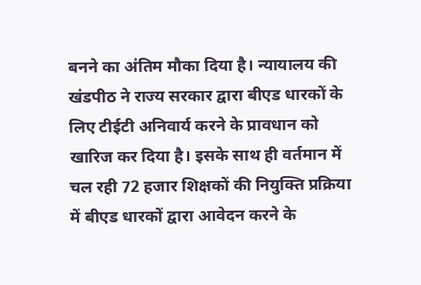बनने का अंतिम मौका दिया है। न्यायालय की खंडपीठ ने राज्य सरकार द्वारा बीएड धारकों के लिए टीईटी अनिवार्य करने के प्रावधान को खारिज कर दिया है। इसके साथ ही वर्तमान में चल रही 72 हजार शिक्षकों की नियुक्ति प्रक्रिया में बीएड धारकों द्वारा आवेदन करने के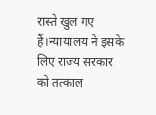रास्ते खुल गए हैं।न्यायालय ने इसके लिए राज्य सरकार को तत्काल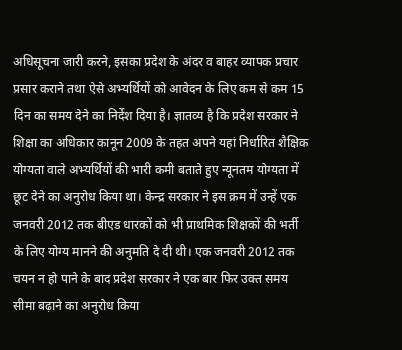अधिसूचना जारी करने, इसका प्रदेश के अंदर व बाहर व्यापक प्रचार प्रसार कराने तथा ऐसे अभ्यर्थियों को आवेदन के लिए कम से कम 15 दिन का समय देने का निर्देश दिया है। ज्ञातव्य है कि प्रदेश सरकार ने शिक्षा का अधिकार कानून 2009 के तहत अपने यहां निर्धारित शैक्षिक योग्यता वाले अभ्यर्थियों की भारी कमी बताते हुए न्यूनतम योग्यता में छूट देने का अनुरोध किया था। केन्द्र सरकार ने इस क्रम में उन्हें एक जनवरी 2012 तक बीएड धारकों को भी प्राथमिक शिक्षकों की भर्ती के लिए योग्य मानने की अनुमति दे दी थी। एक जनवरी 2012 तक चयन न हो पाने के बाद प्रदेश सरकार ने एक बार फिर उक्त समय सीमा बढ़ाने का अनुरोध किया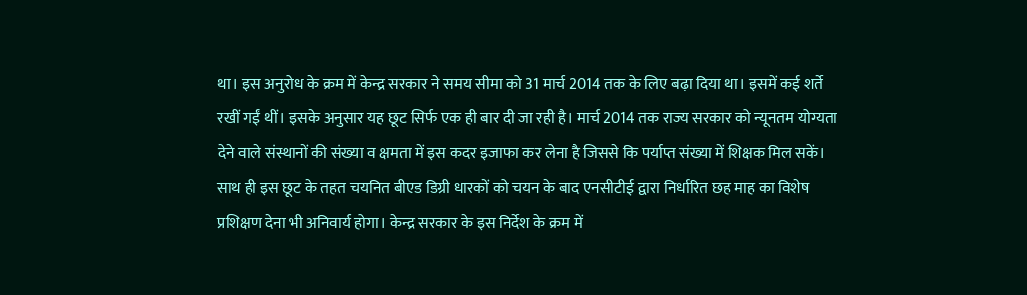था। इस अनुरोध के क्रम में केन्द्र सरकार ने समय सीमा को 31 मार्च 2014 तक के लिए बढ़ा दिया था। इसमें कई शर्ते रखीं गईं थीं। इसके अनुसार यह छूट सिर्फ एक ही बार दी जा रही है। मार्च 2014 तक राज्य सरकार को न्यूनतम योग्यता देने वाले संस्थानों की संख्या व क्षमता में इस कदर इजाफा कर लेना है जिससे कि पर्याप्त संख्या में शिक्षक मिल सकें। साथ ही इस छूट के तहत चयनित बीएड डिग्री धारकों को चयन के बाद एनसीटीई द्वारा निर्धारित छह माह का विशेष प्रशिक्षण देना भी अनिवार्य होगा। केन्द्र सरकार के इस निर्देश के क्रम में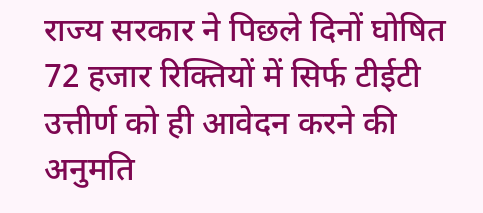राज्य सरकार ने पिछले दिनों घोषित 72 हजार रिक्तियों में सिर्फ टीईटी उत्तीर्ण को ही आवेदन करने की अनुमति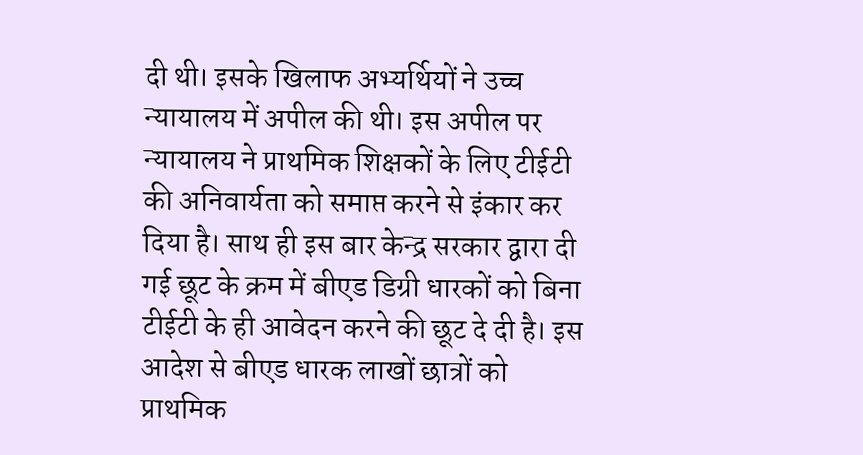दी थी। इसके खिलाफ अभ्यर्थियों ने उच्च न्यायालय में अपील की थी। इस अपील पर न्यायालय ने प्राथमिक शिक्षकों के लिए टीईटी की अनिवार्यता को समाप्त करने से इंकार कर दिया है। साथ ही इस बार केन्द्र सरकार द्वारा दी गई छूट के क्रम में बीएड डिग्री धारकों को बिना टीईटी के ही आवेदन करने की छूट दे दी है। इस आदेश से बीएड धारक लाखों छात्रों को प्राथमिक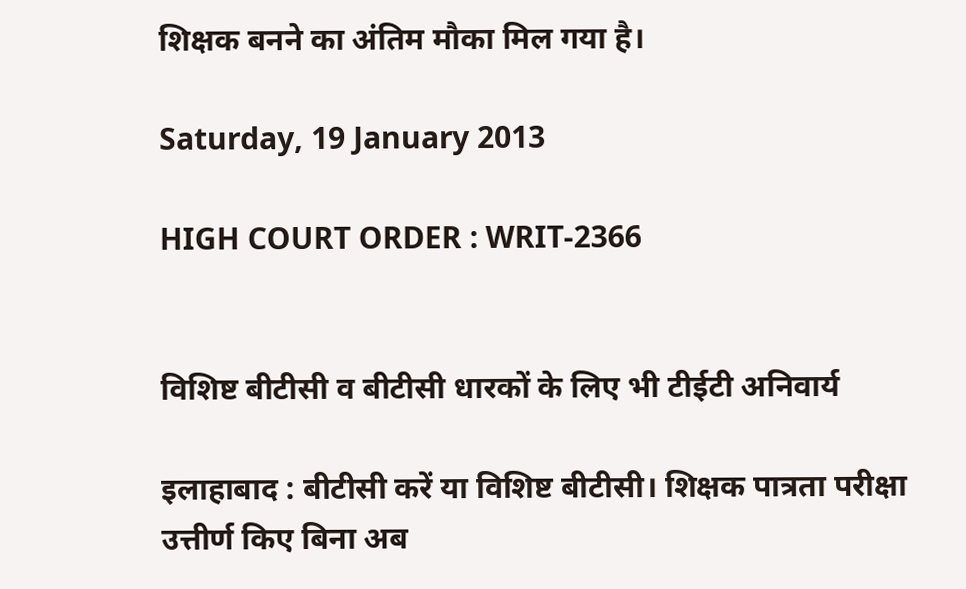शिक्षक बनने का अंतिम मौका मिल गया है।

Saturday, 19 January 2013

HIGH COURT ORDER : WRIT-2366


विशिष्ट बीटीसी व बीटीसी धारकों के लिए भी टीईटी अनिवार्य

इलाहाबाद : बीटीसी करें या विशिष्ट बीटीसी। शिक्षक पात्रता परीक्षा उत्तीर्ण किए बिना अब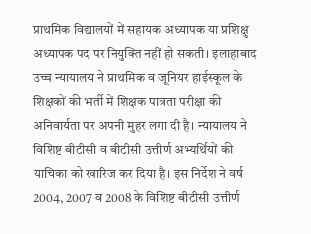प्राथमिक विद्यालयों में सहायक अध्यापक या प्रशिक्षु अध्यापक पद पर नियुक्ति नहीं हो सकती। इलाहाबाद उच्च न्यायालय ने प्राथमिक व जूनियर हाईस्कूल के शिक्षकों की भर्ती में शिक्षक पात्रता परीक्षा की अनिवार्यता पर अपनी मुहर लगा दी है। न्यायालय ने विशिष्ट बीटीसी व बीटीसी उत्तीर्ण अभ्यर्थियों की याचिका को खारिज कर दिया है। इस निर्देश ने वर्ष 2004, 2007 व 2008 के विशिष्ट बीटीसी उत्तीर्ण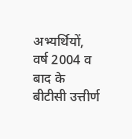अभ्यर्थियों, वर्ष 2004 व बाद के बीटीसी उत्तीर्ण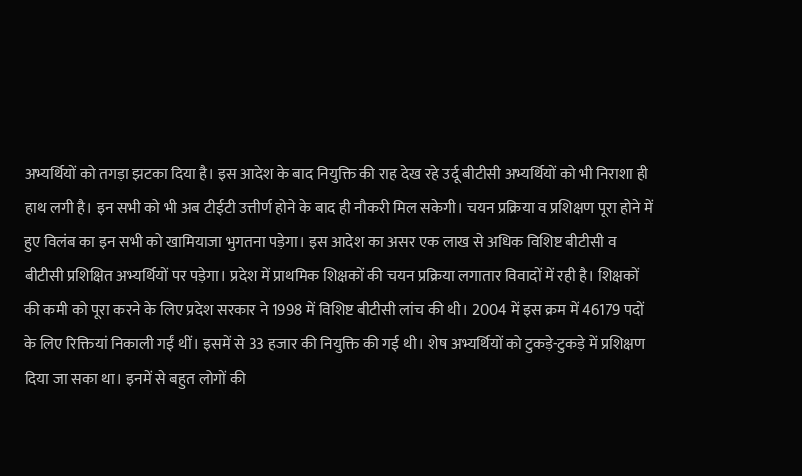अभ्यर्थियों को तगड़ा झटका दिया है। इस आदेश के बाद नियुक्ति की राह देख रहे उर्दू बीटीसी अभ्यर्थियों को भी निराशा ही हाथ लगी है। इन सभी को भी अब टीईटी उत्तीर्ण होने के बाद ही नौकरी मिल सकेगी। चयन प्रक्रिया व प्रशिक्षण पूरा होने में हुए विलंब का इन सभी को खामियाजा भुगतना पड़ेगा। इस आदेश का असर एक लाख से अधिक विशिष्ट बीटीसी व बीटीसी प्रशिक्षित अभ्यर्थियों पर पड़ेगा। प्रदेश में प्राथमिक शिक्षकों की चयन प्रक्रिया लगातार विवादों में रही है। शिक्षकों की कमी को पूरा करने के लिए प्रदेश सरकार ने 1998 में विशिष्ट बीटीसी लांच की थी। 2004 में इस क्रम में 46179 पदों के लिए रिक्तियां निकाली गईं थीं। इसमें से 33 हजार की नियुक्ति की गई थी। शेष अभ्यर्थियों को टुकड़े-टुकड़े में प्रशिक्षण दिया जा सका था। इनमें से बहुत लोगों की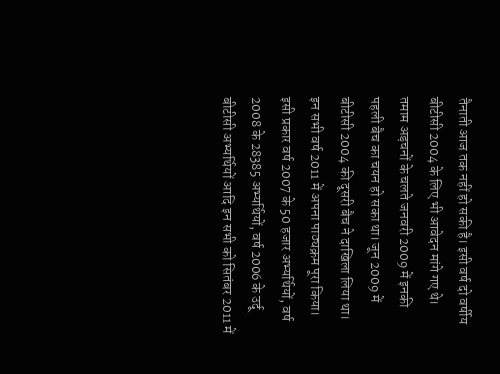तैनाती आज तक नहीं हो सकी है। इसी वर्ष दो वर्षीय बीटीसी 2004 के लिए भी आवेदन मांगे गए थे। तमाम अड़चनों के चलते जनवरी 2009 में इनकी पहली बैच का चयन हो सका था। जून 2009 में बीटीसी 2004 की दूसरी बैच ने दाखिला लिया था। इन सभी वर्ष 2011 में अपना पाठ्यक्रम पूरा किया। इसी प्रकार वर्ष 2007 के 50 हजार अभ्यर्थियों, वर्ष 2008 के 28385 अभ्यर्थियों, वर्ष 2006 के उर्दू बीटीसी अभ्यर्थियों आदि इन सभी को सितंबर 2011 में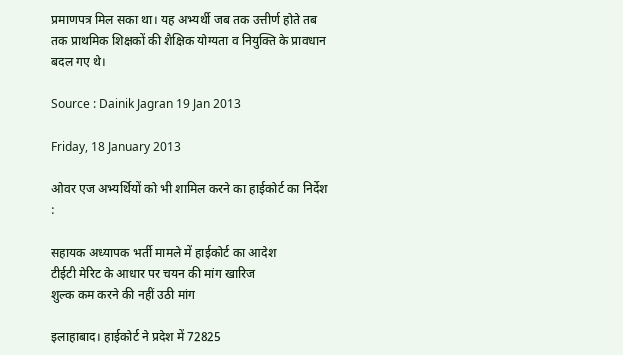प्रमाणपत्र मिल सका था। यह अभ्यर्थी जब तक उत्तीर्ण होते तब तक प्राथमिक शिक्षकों की शैक्षिक योग्यता व नियुक्ति के प्रावधान बदल गए थे।

Source : Dainik Jagran 19 Jan 2013

Friday, 18 January 2013

ओवर एज अभ्यर्थियों को भी शामिल करने का हाईकोर्ट का निर्देश :

सहायक अध्यापक भर्ती मामले में हाईकोर्ट का आदेश
टीईटी मेरिट के आधार पर चयन की मांग खारिज
शुल्क कम करने की नहीं उठी मांग

इलाहाबाद। हाईकोर्ट ने प्रदेश में 72825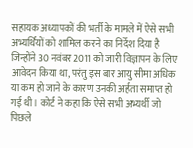सहायक अध्यापकों की भर्ती के मामले में ऐसे सभी अभ्यर्थियों को शामिल करने का निर्देश दिया है जिन्होंने 30 नवंबर 2011 को जारी विज्ञापन के लिए आवेदन किया था, परंतु इस बार आयु सीमा अधिक या कम हो जाने के कारण उनकी अर्हता समाप्त हो गई थी। कोर्ट ने कहा कि ऐसे सभी अभ्यर्थी जो पिछले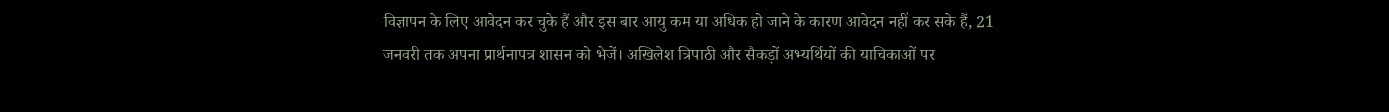विज्ञापन के लिए आवेदन कर चुके हैं और इस बार आयु कम या अधिक हो जाने के कारण आवेदन नहीं कर सके हैं, 21 जनवरी तक अपना प्रार्थनापत्र शासन को भेजें। अखिलेश त्रिपाठी और सैकड़ों अभ्यर्थियों की याचिकाओं पर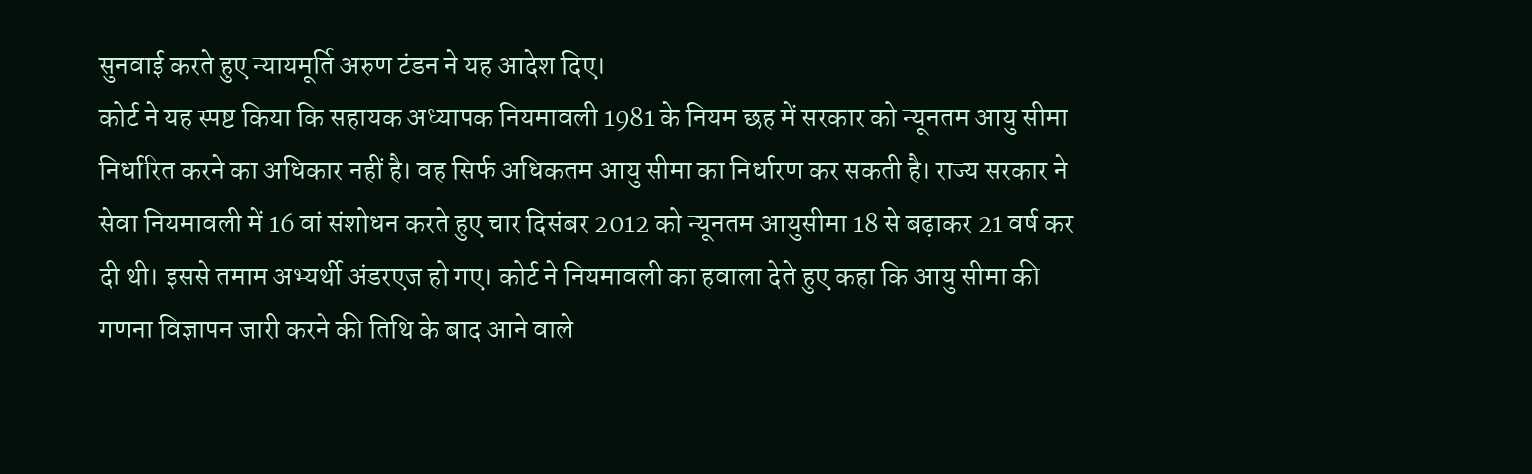सुनवाई करते हुए न्यायमूर्ति अरुण टंडन ने यह आदेश दिए।
कोर्ट ने यह स्पष्ट किया कि सहायक अध्यापक नियमावली 1981 के नियम छह में सरकार को न्यूनतम आयु सीमा निर्धारित करने का अधिकार नहीं है। वह सिर्फ अधिकतम आयु सीमा का निर्धारण कर सकती है। राज्य सरकार ने सेवा नियमावली में 16 वां संशोधन करते हुए चार दिसंबर 2012 को न्यूनतम आयुसीमा 18 से बढ़ाकर 21 वर्ष कर दी थी। इससे तमाम अभ्यर्थी अंडरएज हो गए। कोर्ट ने नियमावली का हवाला देते हुए कहा कि आयु सीमा की गणना विज्ञापन जारी करने की तिथि के बाद आने वाले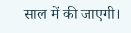साल में की जाएगी।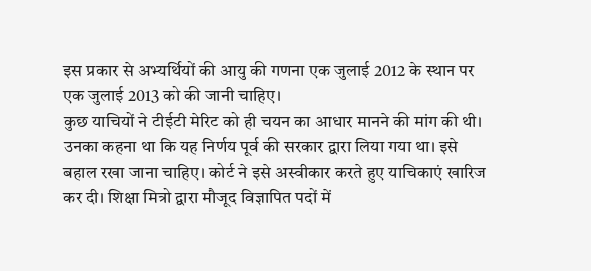इस प्रकार से अभ्यर्थियों की आयु की गणना एक जुलाई 2012 के स्थान पर एक जुलाई 2013 को की जानी चाहिए।
कुछ याचियों ने टीईटी मेरिट को ही चयन का आधार मानने की मांग की थी। उनका कहना था कि यह निर्णय पूर्व की सरकार द्वारा लिया गया था। इसे बहाल रखा जाना चाहिए। कोर्ट ने इसे अस्वीकार करते हुए याचिकाएं खारिज कर दी। शिक्षा मित्रो द्वारा मौजूद विज्ञापित पदों में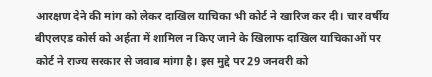आरक्षण देने की मांग को लेकर दाखिल याचिका भी कोर्ट ने खारिज कर दी। चार वर्षीय बीएलएड कोर्स को अर्हता में शामिल न किए जाने के खिलाफ दाखिल याचिकाओं पर कोर्ट ने राज्य सरकार से जवाब मांगा है। इस मुद्दे पर 29 जनवरी को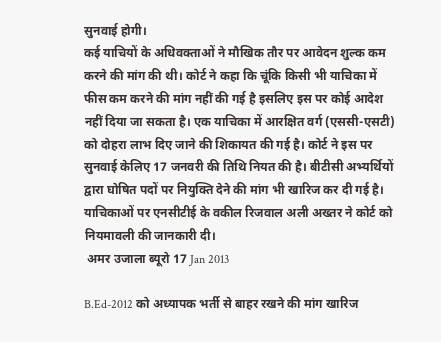सुनवाई होगी।
कई याचियों के अधिवक्ताओं ने मौखिक तौर पर आवेदन शुल्क कम करने की मांग की थी। कोर्ट ने कहा कि चूंकि किसी भी याचिका में फीस कम करने की मांग नहीं की गई है इसलिए इस पर कोई आदेश नहीं दिया जा सकता है। एक याचिका में आरक्षित वर्ग (एससी-एसटी) को दोहरा लाभ दिए जाने की शिकायत की गई है। कोर्ट ने इस पर सुनवाई केलिए 17 जनवरी की तिथि नियत की है। बीटीसी अभ्यर्थियों द्वारा घोषित पदों पर नियुक्ति देने की मांग भी खारिज कर दी गई है। याचिकाओं पर एनसीटीई के वकील रिजवाल अली अख्तर ने कोर्ट को नियमावली की जानकारी दी।
 अमर उजाला ब्यूरो 17 Jan 2013

B.Ed-2012 को अध्यापक भर्ती से बाहर रखने की मांग खारिज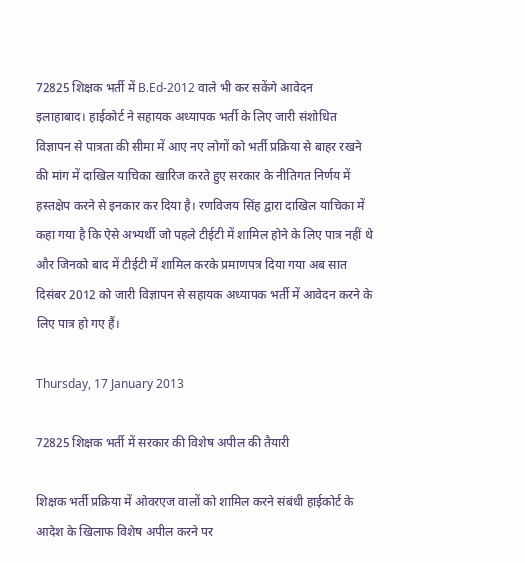72825 शिक्षक भर्ती में B.Ed-2012 वाले भी कर सकेंगे आवेदन
इलाहाबाद। हाईकोर्ट ने सहायक अध्यापक भर्ती के लिए जारी संशोधित विज्ञापन से पात्रता की सीमा में आए नए लोगों को भर्ती प्रक्रिया से बाहर रखने की मांग में दाखिल याचिका खारिज करते हुए सरकार के नीतिगत निर्णय में हस्तक्षेप करने से इनकार कर दिया है। रणविजय सिंह द्वारा दाखिल याचिका में कहा गया है कि ऐसे अभ्यर्थी जो पहले टीईटी में शामिल होने के लिए पात्र नहीं थे और जिनको बाद में टीईटी में शामिल करके प्रमाणपत्र दिया गया अब सात दिसंबर 2012 को जारी विज्ञापन से सहायक अध्यापक भर्ती में आवेदन करने के लिए पात्र हो गए हैं।

Thursday, 17 January 2013

72825 शिक्षक भर्ती में सरकार की विशेष अपील की तैयारी

शिक्षक भर्ती प्रक्रिया में ओवरएज वालों को शामिल करने संबंधी हाईकोर्ट के आदेश के खिलाफ विशेष अपील करने पर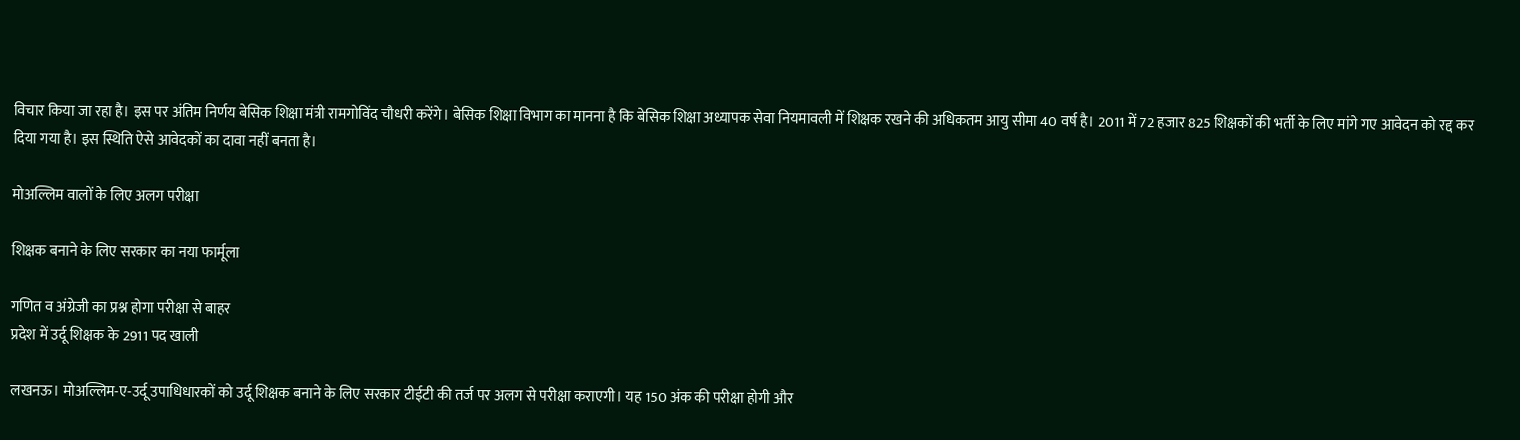विचार किया जा रहा है। इस पर अंतिम निर्णय बेसिक शिक्षा मंत्री रामगोविंद चौधरी करेंगे। बेसिक शिक्षा विभाग का मानना है कि बेसिक शिक्षा अध्यापक सेवा नियमावली में शिक्षक रखने की अधिकतम आयु सीमा 40 वर्ष है। 2011 में 72 हजार 825 शिक्षकों की भर्ती के लिए मांगे गए आवेदन को रद्द कर दिया गया है। इस स्थिति ऐसे आवेदकों का दावा नहीं बनता है।

मोअल्लिम वालों के लिए अलग परीक्षा

शिक्षक बनाने के लिए सरकार का नया फार्मूला

गणित व अंग्रेजी का प्रश्न होगा परीक्षा से बाहर
प्रदेश में उर्दू शिक्षक के 2911 पद खाली

लखनऊ। मोअल्लिम-ए-उर्दू उपाधिधारकों को उर्दू शिक्षक बनाने के लिए सरकार टीईटी की तर्ज पर अलग से परीक्षा कराएगी। यह 150 अंक की परीक्षा होगी और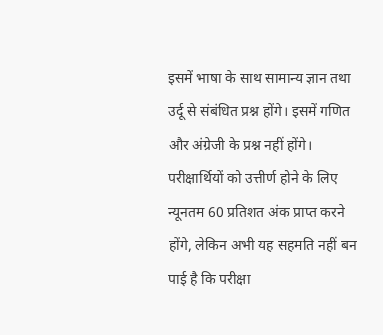इसमें भाषा के साथ सामान्य ज्ञान तथा उर्दू से संबंधित प्रश्न होंगे। इसमें गणित और अंग्रेजी के प्रश्न नहीं होंगे। परीक्षार्थियों को उत्तीर्ण होने के लिए न्यूनतम 60 प्रतिशत अंक प्राप्त करने होंगे, लेकिन अभी यह सहमति नहीं बन पाई है कि परीक्षा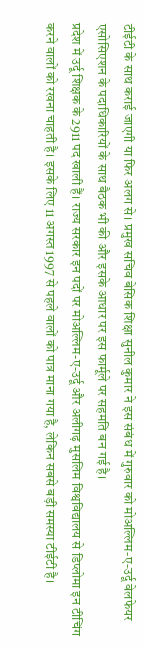टीईटी के साथ कराई जाएगी या फिर अलग से। प्रमुख सचिव बेसिक शिक्षा सुनील कुमार ने इस संबंध में गुरुवार को मोअल्लिम-ए-उर्दू वेलफेयर एसोसिएशन के पदाधिकारियों के साथ बैठक भी की और इसके आधार पर इस फार्मूले पर सहमति बन गई है।
प्रदेश में उर्दू शिक्षक के 2911 पद खाली हैं। राज्य सरकार इन पदों पर मोअल्लिम-ए-उर्दू और अलीगढ़ मुसलिम विश्वविद्यालय से डिप्लोमा इन टीचिंग करने वालों को रखना चाहती है। इसके लिए 11 अगस्त 1997 से पहले वालों को पात्र माना गया है, लेकिन सबसे बड़ी समस्या टीईटी है।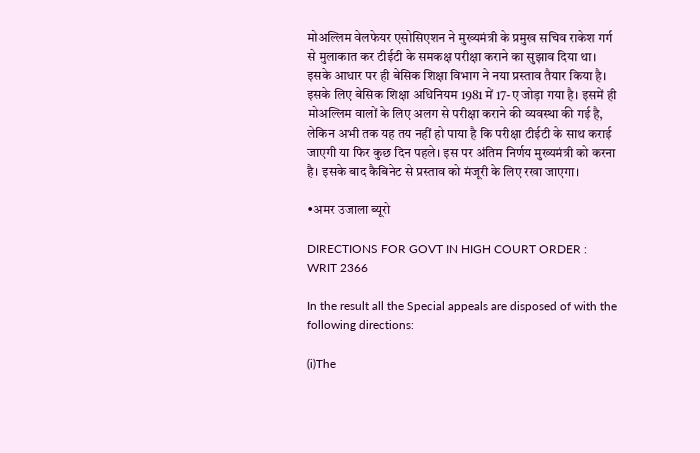मोअल्लिम वेलफेयर एसोसिएशन ने मुख्यमंत्री के प्रमुख सचिव राकेश गर्ग से मुलाकात कर टीईटी के समकक्ष परीक्षा कराने का सुझाव दिया था। इसके आधार पर ही बेसिक शिक्षा विभाग ने नया प्रस्ताव तैयार किया है। इसके लिए बेसिक शिक्षा अधिनियम 1981 में 17-ए जोड़ा गया है। इसमें ही मोअल्लिम वालों के लिए अलग से परीक्षा कराने की व्यवस्था की गई है, लेकिन अभी तक यह तय नहीं हो पाया है कि परीक्षा टीईटी के साथ कराई जाएगी या फिर कुछ दिन पहले। इस पर अंतिम निर्णय मुख्यमंत्री को करना है। इसके बाद कैबिनेट से प्रस्ताव को मंजूरी के लिए रखा जाएगा।

•अमर उजाला ब्यूरो

DIRECTIONS FOR GOVT IN HIGH COURT ORDER : WRIT 2366

In the result all the Special appeals are disposed of with the following directions:

(i)The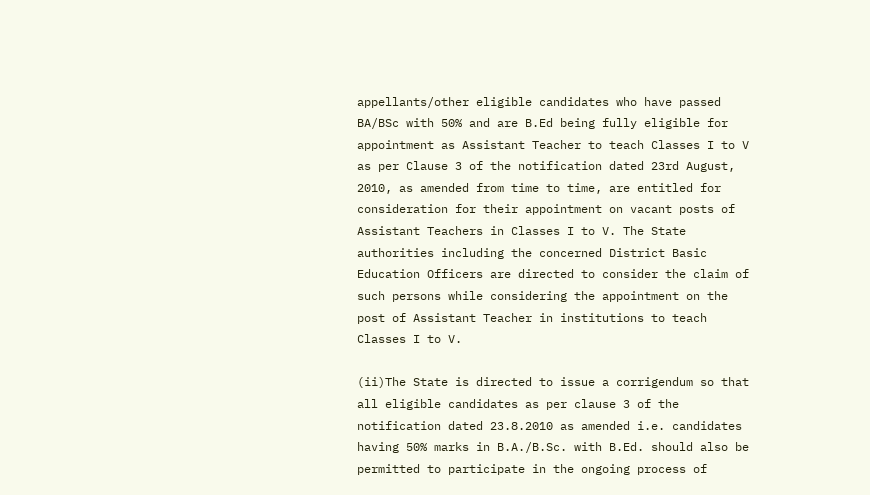appellants/other eligible candidates who have passed BA/BSc with 50% and are B.Ed being fully eligible for appointment as Assistant Teacher to teach Classes I to V as per Clause 3 of the notification dated 23rd August, 2010, as amended from time to time, are entitled for consideration for their appointment on vacant posts of Assistant Teachers in Classes I to V. The State authorities including the concerned District Basic Education Officers are directed to consider the claim of such persons while considering the appointment on the post of Assistant Teacher in institutions to teach Classes I to V.

(ii)The State is directed to issue a corrigendum so that all eligible candidates as per clause 3 of the notification dated 23.8.2010 as amended i.e. candidates having 50% marks in B.A./B.Sc. with B.Ed. should also be permitted to participate in the ongoing process of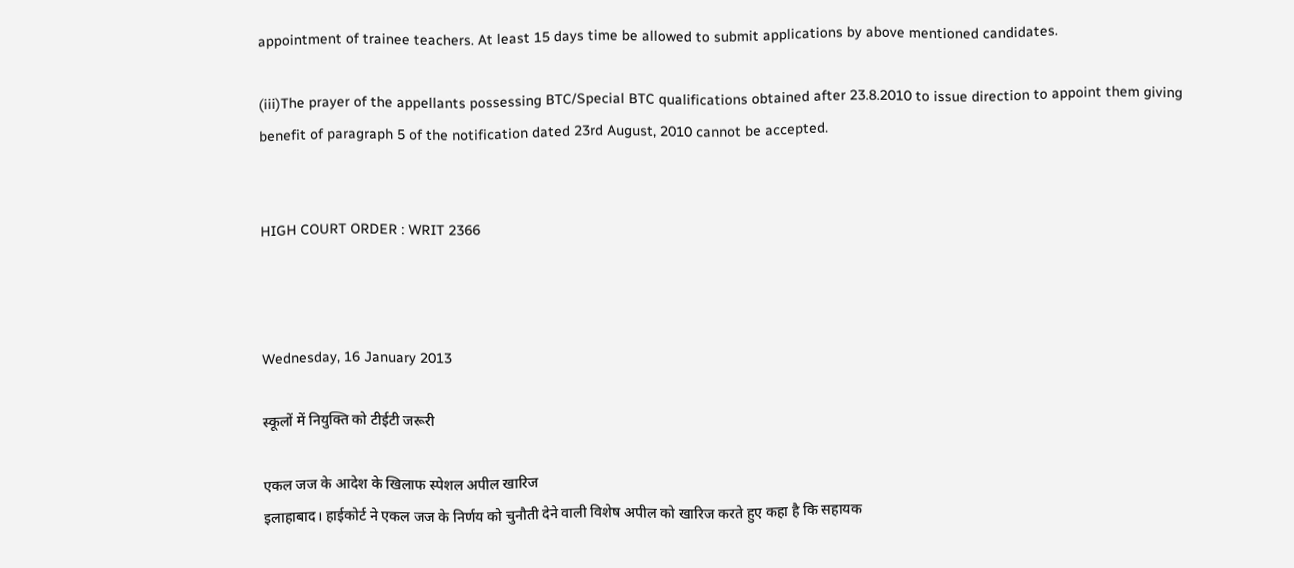appointment of trainee teachers. At least 15 days time be allowed to submit applications by above mentioned candidates.

(iii)The prayer of the appellants possessing BTC/Special BTC qualifications obtained after 23.8.2010 to issue direction to appoint them giving benefit of paragraph 5 of the notification dated 23rd August, 2010 cannot be accepted.


HIGH COURT ORDER : WRIT 2366



Wednesday, 16 January 2013

स्‍कूलों में नियुक्ति को टीईटी जरूरी

एकल जज के आदेश के खिलाफ स्पेशल अपील खारिज
इलाहाबाद। हाईकोर्ट ने एकल जज के निर्णय को चुनौती देने वाली विशेष अपील को खारिज करते हुए कहा है कि सहायक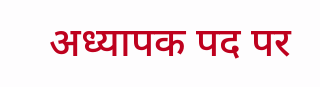अध्यापक पद पर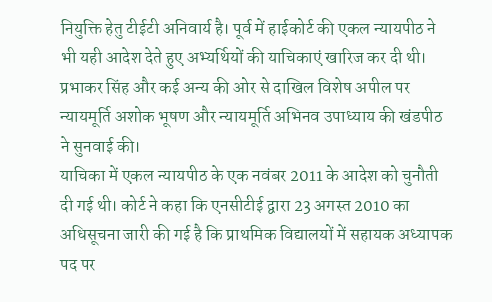नियुक्ति हेतु टीईटी अनिवार्य है। पूर्व में हाईकोर्ट की एकल न्यायपीठ ने भी यही आदेश देते हुए अभ्यर्थियों की याचिकाएं खारिज कर दी थी। प्रभाकर सिंह और कई अन्य की ओर से दाखिल विशेष अपील पर न्यायमूर्ति अशोक भूषण और न्यायमूर्ति अभिनव उपाध्याय की खंडपीठ ने सुनवाई की।
याचिका में एकल न्यायपीठ के एक नवंबर 2011 के आदेश को चुनौती दी गई थी। कोर्ट ने कहा कि एनसीटीई द्वारा 23 अगस्त 2010 का अधिसूचना जारी की गई है कि प्राथमिक विद्यालयों में सहायक अध्यापक पद पर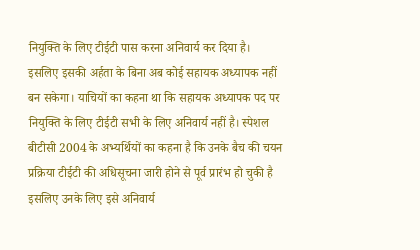नियुक्ति के लिए टीईटी पास करना अनिवार्य कर दिया है। इसलिए इसकी अर्हता के बिना अब कोई सहायक अध्यापक नहीं बन सकेगा। याचियों का कहना था कि सहायक अध्यापक पद पर नियुक्ति के लिए टीईटी सभी के लिए अनिवार्य नहीं है। स्पेशल बीटीसी 2004 के अभ्यर्थियों का कहना है कि उनके बैच की चयन प्रक्रिया टीईटी की अधिसूचना जारी होने से पूर्व प्रारंभ हो चुकी है इसलिए उनके लिए इसे अनिवार्य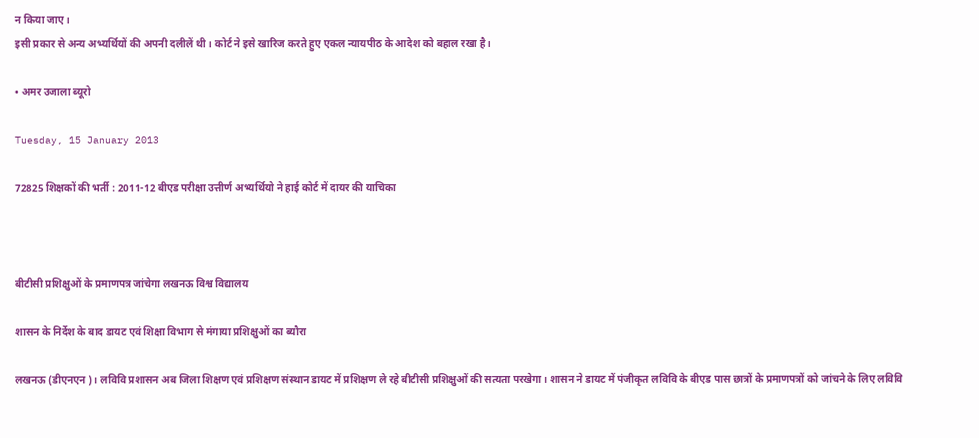न किया जाए।
इसी प्रकार से अन्य अभ्यर्थियों की अपनी दलीलें थी। कोर्ट ने इसे खारिज करते हुए एकल न्यायपीठ के आदेश को बहाल रखा है।

• अमर उजाला ब्यूरो

Tuesday, 15 January 2013

72825 शिक्षकों की भर्ती : 2011-12 बीएड परीक्षा उत्तीर्ण अभ्यर्थियो ने हाई कोर्ट में दायर की याचिका



बीटीसी प्रशिक्षुओं के प्रमाणपत्र जांचेगा लखनऊ विश्व विद्यालय

शासन के निर्देश के बाद डायट एवं शिक्षा विभाग से मंगाया प्रशिक्षुओं का ब्यौरा

लखनऊ (डीएनएन)। लविवि प्रशासन अब जिला शिक्षण एवं प्रशिक्षण संस्थान डायट में प्रशिक्षण ले रहे बीटीसी प्रशिक्षुओं की सत्यता परखेगा। शासन ने डायट में पंजीकृत लविवि के बीएड पास छात्रों के प्रमाणपत्रों को जांचने के लिए लविवि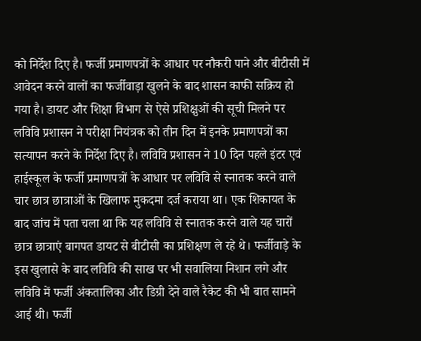को निर्देश दिए है। फर्जी प्रमाणपत्रों के आधार पर नौकरी पाने और बीटीसी में आवेदन करने वालों का फर्जीवाड़ा खुलने के बाद शासन काफी सक्रिय हो गया है। डायट और शिक्षा विभाग से ऐसे प्रशिक्षुओं की सूची मिलने पर लविवि प्रशासन ने परीक्षा नियंत्रक को तीन दिन में इनके प्रमाणपत्रों का सत्यापन करने के निर्देश दिए है। लविवि प्रशासन ने 10 दिन पहले इंटर एवं हाईस्कूल के फर्जी प्रमाणपत्रों के आधार पर लविवि से स्नातक करने वाले चार छात्र छात्राओं के खिलाफ मुकदमा दर्ज कराया था। एक शिकायत के बाद जांच में पता चला था कि यह लविवि से स्नातक करने वाले यह चारों छात्र छात्राएं बागपत डायट से बीटीसी का प्रशिक्षण ले रहे थे। फर्जीवाड़े के इस खुलासे के बाद लविवि की साख पर भी सवालिया निशान लगे और लविवि में फर्जी अंकतालिका और डिग्री देने वाले रैकेट की भी बात सामने आई थी। फर्जी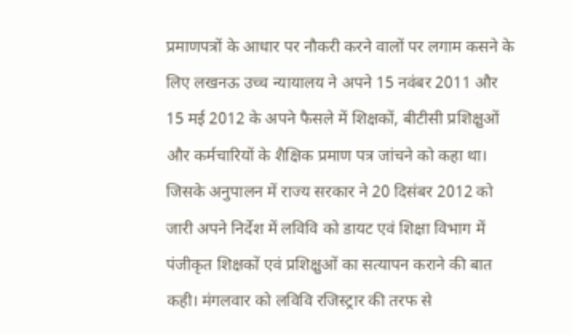प्रमाणपत्रों के आधार पर नौकरी करने वालों पर लगाम कसने के लिए लखनऊ उच्च न्यायालय ने अपने 15 नवंबर 2011 और 15 मई 2012 के अपने फैसले में शिक्षकों, बीटीसी प्रशिक्षुओं और कर्मचारियों के शैक्षिक प्रमाण पत्र जांचने को कहा था। जिसके अनुपालन में राज्य सरकार ने 20 दिसंबर 2012 को जारी अपने निर्देश में लविवि को डायट एवं शिक्षा विभाग में पंजीकृत शिक्षकों एवं प्रशिक्षुओं का सत्यापन कराने की बात कही। मंगलवार को लविवि रजिस्ट्रार की तरफ से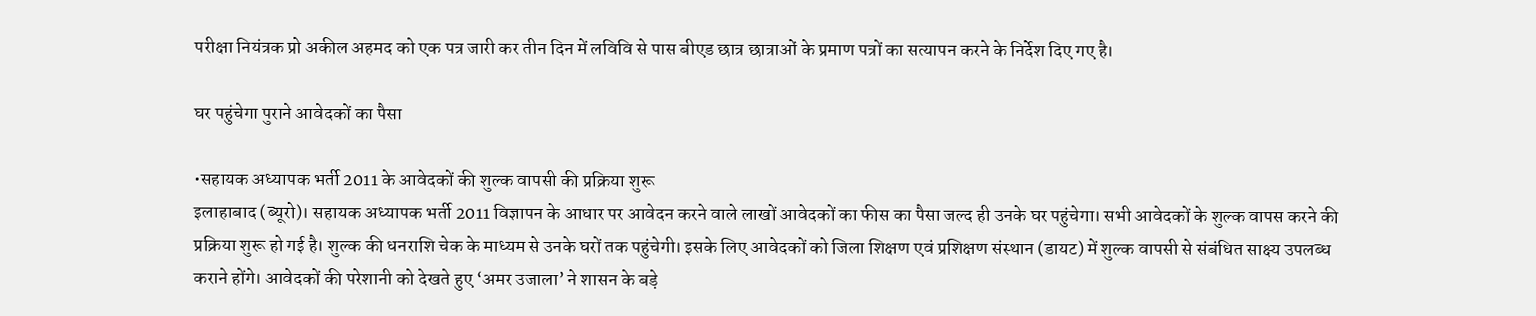परीक्षा नियंत्रक प्रो अकील अहमद को एक पत्र जारी कर तीन दिन में लविवि से पास बीएड छात्र छात्राओं के प्रमाण पत्रों का सत्यापन करने के निर्देश दिए गए है।

घर पहुंचेगा पुराने आवेदकों का पैसा

•सहायक अध्यापक भर्ती 2011 के आवेदकों की शुल्क वापसी की प्रक्रिया शुरू
इलाहाबाद (ब्यूरो)। सहायक अध्यापक भर्ती 2011 विज्ञापन के आधार पर आवेदन करने वाले लाखों आवेदकों का फीस का पैसा जल्द ही उनके घर पहुंचेगा। सभी आवेदकों के शुल्क वापस करने की प्रक्रिया शुरू हो गई है। शुल्क की धनराशि चेक के माध्यम से उनके घरों तक पहुंचेगी। इसके लिए आवेदकों को जिला शिक्षण एवं प्रशिक्षण संस्थान (डायट) में शुल्क वापसी से संबंधित साक्ष्य उपलब्ध कराने होंगे। आवेदकों की परेशानी को देखते हुए ‘अमर उजाला’ ने शासन के बड़े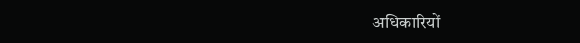अधिकारियों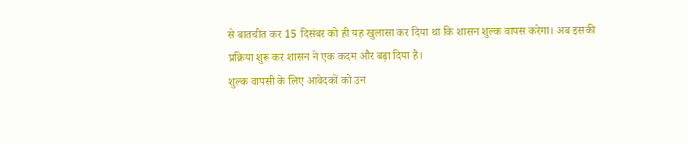से बातचीत कर 15 दिसंबर को ही यह खुलासा कर दिया था कि शासन शुल्क वापस करेगा। अब इसकी प्रक्रिया शुरू कर शासन ने एक कदम और बढ़ा दिया है।
शुल्क वापसी के लिए आवेदकों को उन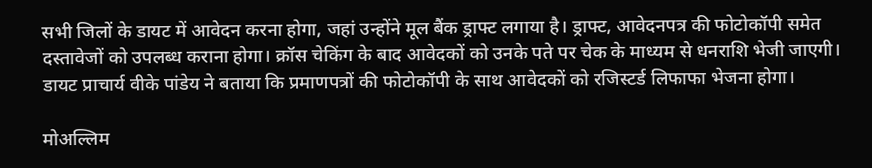सभी जिलों के डायट में आवेदन करना होगा, जहां उन्होंने मूल बैंक ड्राफ्ट लगाया है। ड्राफ्ट, आवेदनपत्र की फोटोकॉपी समेत दस्तावेजों को उपलब्ध कराना होगा। क्रॉस चेकिंग के बाद आवेदकों को उनके पते पर चेक के माध्यम से धनराशि भेजी जाएगी। डायट प्राचार्य वीके पांडेय ने बताया कि प्रमाणपत्रों की फोटोकॉपी के साथ आवेदकों को रजिस्टर्ड लिफाफा भेजना होगा।

मोअल्लिम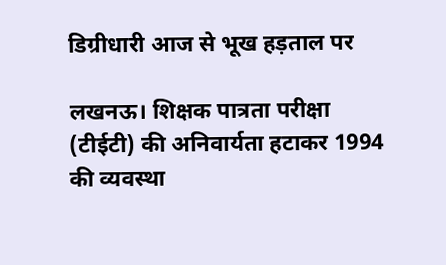डिग्रीधारी आज से भूख हड़ताल पर

लखनऊ। शिक्षक पात्रता परीक्षा (टीईटी) की अनिवार्यता हटाकर 1994 की व्यवस्था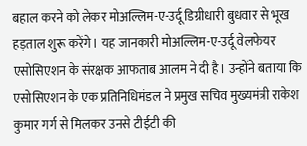बहाल करने को लेकर मोअल्लिम-ए-उर्दू डिग्रीधारी बुधवार से भूख हड़ताल शुरू करेंगे। यह जानकारी मोअल्लिम-ए-उर्दू वेलफेयर एसोसिएशन के संरक्षक आफताब आलम ने दी है। उन्होंने बताया कि एसोसिएशन के एक प्रतिनिधिमंडल ने प्रमुख सचिव मुख्यमंत्री राकेश कुमार गर्ग से मिलकर उनसे टीईटी की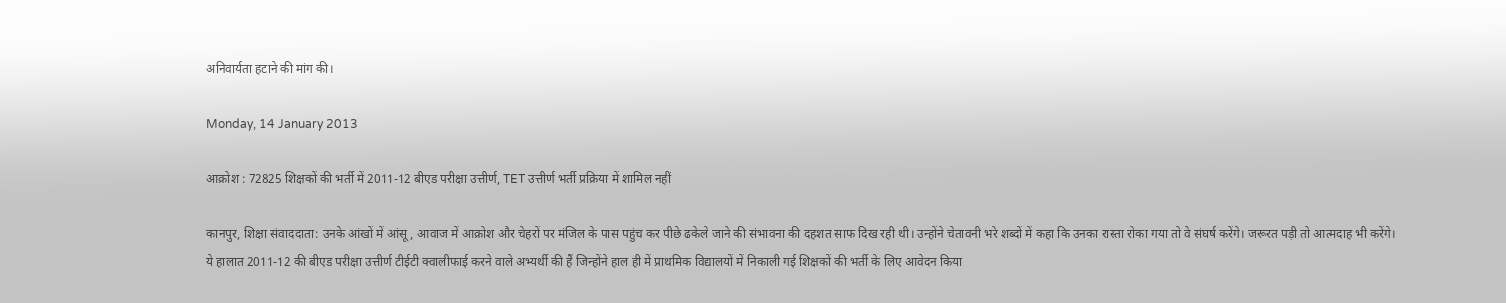अनिवार्यता हटाने की मांग की।

Monday, 14 January 2013

आक्रोश : 72825 शिक्षकों की भर्ती में 2011-12 बीएड परीक्षा उत्तीर्ण, TET उत्तीर्ण भर्ती प्रक्रिया में शामिल नहीं

कानपुर, शिक्षा संवाददाता: उनके आंखों में आंसू, आवाज में आक्रोश और चेहरों पर मंजिल के पास पहुंच कर पीछे ढकेले जाने की संभावना की दहशत साफ दिख रही थी। उन्होंने चेतावनी भरे शब्दों में कहा कि उनका रास्ता रोका गया तो वे संघर्ष करेंगे। जरूरत पड़ी तो आत्मदाह भी करेंगे।
ये हालात 2011-12 की बीएड परीक्षा उत्तीर्ण टीईटी क्वालीफाई करने वाले अभ्यर्थी की हैं जिन्होंने हाल ही में प्राथमिक विद्यालयों में निकाली गई शिक्षकों की भर्ती के लिए आवेदन किया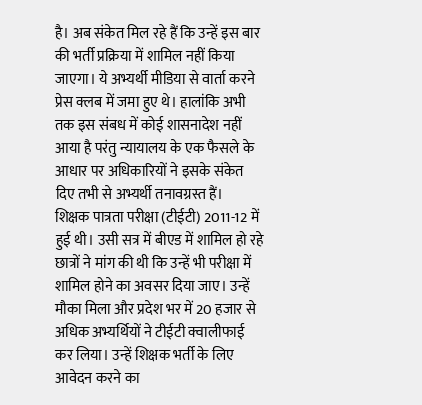है। अब संकेत मिल रहे हैं कि उन्हें इस बार की भर्ती प्रक्रिया में शामिल नहीं किया जाएगा। ये अभ्यर्थी मीडिया से वार्ता करने प्रेस क्लब में जमा हुए थे। हालांकि अभी तक इस संबध में कोई शासनादेश नहीं आया है परंतु न्यायालय के एक फैसले के आधार पर अधिकारियों ने इसके संकेत दिए तभी से अभ्यर्थी तनावग्रस्त हैं।
शिक्षक पात्रता परीक्षा (टीईटी) 2011-12 में हुई थी। उसी सत्र में बीएड में शामिल हो रहे छात्रों ने मांग की थी कि उन्हें भी परीक्षा में शामिल होने का अवसर दिया जाए। उन्हें मौका मिला और प्रदेश भर में 20 हजार से अधिक अभ्यर्थियों ने टीईटी क्वालीफाई कर लिया। उन्हें शिक्षक भर्ती के लिए आवेदन करने का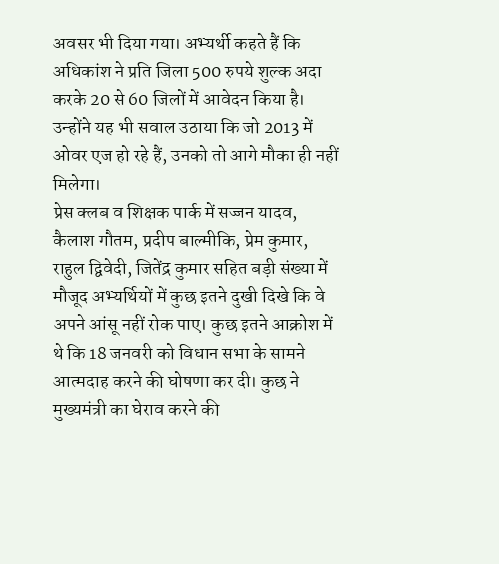अवसर भी दिया गया। अभ्यर्थी कहते हैं कि अधिकांश ने प्रति जिला 500 रुपये शुल्क अदा करके 20 से 60 जिलों में आवेदन किया है। उन्होंने यह भी सवाल उठाया कि जो 2013 में ओवर एज हो रहे हैं, उनको तो आगे मौका ही नहीं मिलेगा।
प्रेस क्लब व शिक्षक पार्क में सज्जन यादव, कैलाश गौतम, प्रदीप बाल्मीकि, प्रेम कुमार, राहुल द्विवेदी, जितेंद्र कुमार सहित बड़ी संख्या में मौजूद अभ्यर्थियों में कुछ इतने दुखी दिखे कि वे अपने आंसू नहीं रोक पाए। कुछ इतने आक्रोश में थे कि 18 जनवरी को विधान सभा के सामने आत्मदाह करने की घोषणा कर दी। कुछ ने मुख्यमंत्री का घेराव करने की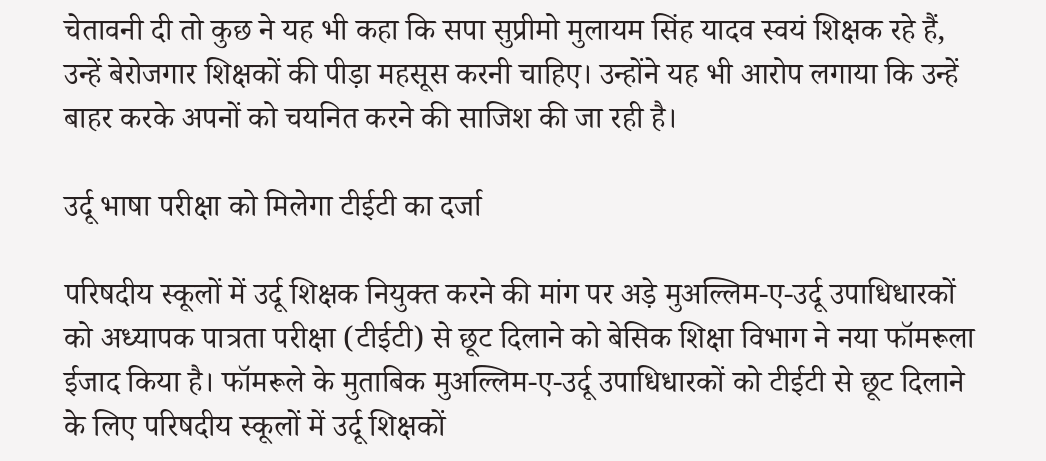चेतावनी दी तो कुछ ने यह भी कहा कि सपा सुप्रीमो मुलायम सिंह यादव स्वयं शिक्षक रहे हैं, उन्हें बेरोजगार शिक्षकों की पीड़ा महसूस करनी चाहिए। उन्होंने यह भी आरोप लगाया कि उन्हें बाहर करके अपनों को चयनित करने की साजिश की जा रही है।

उर्दू भाषा परीक्षा को मिलेगा टीईटी का दर्जा

परिषदीय स्कूलों में उर्दू शिक्षक नियुक्त करने की मांग पर अड़े मुअल्लिम-ए-उर्दू उपाधिधारकों को अध्यापक पात्रता परीक्षा (टीईटी) से छूट दिलाने को बेसिक शिक्षा विभाग ने नया फॉमरूला ईजाद किया है। फॉमरूले के मुताबिक मुअल्लिम-ए-उर्दू उपाधिधारकों को टीईटी से छूट दिलाने के लिए परिषदीय स्कूलों में उर्दू शिक्षकों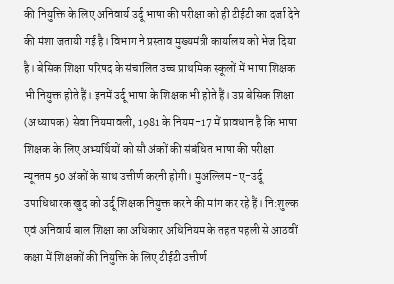की नियुक्ति के लिए अनिवार्य उर्दू भाषा की परीक्षा को ही टीईटी का दर्जा देने की मंशा जतायी गई है। विभाग ने प्रस्ताव मुख्यमंत्री कार्यालय को भेज दिया है। बेसिक शिक्षा परिषद के संचालित उच्च प्राथमिक स्कूलों में भाषा शिक्षक भी नियुक्त होते हैं। इनमें उर्दू भाषा के शिक्षक भी होते हैं। उप्र बेसिक शिक्षा (अध्यापक) सेवा नियमावली, 1981 के नियम-17 में प्रावधान है कि भाषा शिक्षक के लिए अभ्यर्थियों को सौ अंकों की संबंधित भाषा की परीक्षा न्यूनतम 50 अंकों के साथ उत्तीर्ण करनी होगी। मुअल्लिम-ए-उर्दू उपाधिधारक खुद को उर्दू शिक्षक नियुक्त करने की मांग कर रहे हैं। नि:शुल्क एवं अनिवार्य बाल शिक्षा का अधिकार अधिनियम के तहत पहली से आठवीं कक्षा में शिक्षकों की नियुक्ति के लिए टीईटी उत्तीर्ण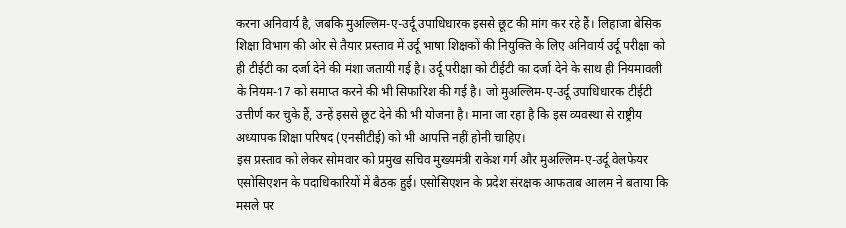करना अनिवार्य है, जबकि मुअल्लिम-ए-उर्दू उपाधिधारक इससे छूट की मांग कर रहे हैं। लिहाजा बेसिक शिक्षा विभाग की ओर से तैयार प्रस्ताव में उर्दू भाषा शिक्षकों की नियुक्ति के लिए अनिवार्य उर्दू परीक्षा को ही टीईटी का दर्जा देने की मंशा जतायी गई है। उर्दू परीक्षा को टीईटी का दर्जा देने के साथ ही नियमावली के नियम-17 को समाप्त करने की भी सिफारिश की गई है। जो मुअल्लिम-ए-उर्दू उपाधिधारक टीईटी उत्तीर्ण कर चुके हैं, उन्हें इससे छूट देने की भी योजना है। माना जा रहा है कि इस व्यवस्था से राष्ट्रीय अध्यापक शिक्षा परिषद (एनसीटीई) को भी आपत्ति नहीं होनी चाहिए।
इस प्रस्ताव को लेकर सोमवार को प्रमुख सचिव मुख्यमंत्री राकेश गर्ग और मुअल्लिम-ए-उर्दू वेलफेयर एसोसिएशन के पदाधिकारियों में बैठक हुई। एसोसिएशन के प्रदेश संरक्षक आफताब आलम ने बताया कि मसले पर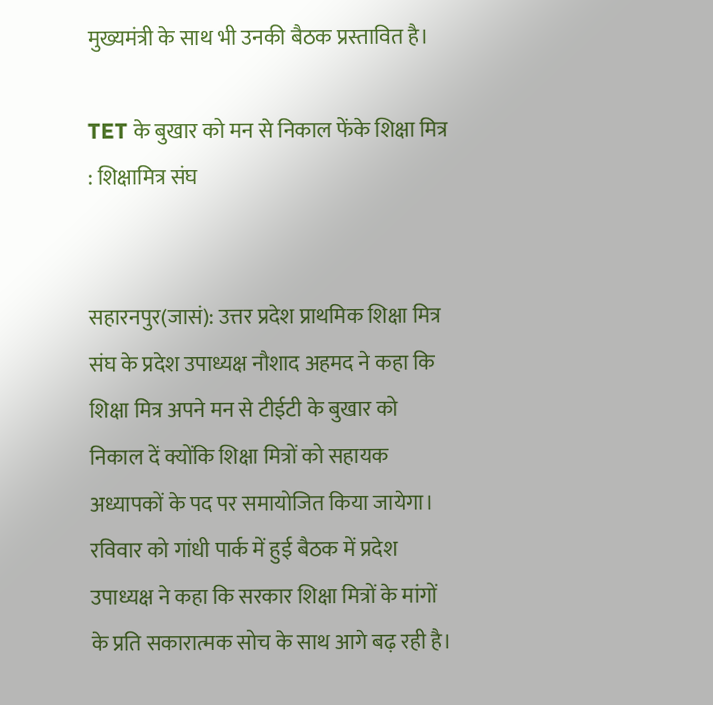मुख्यमंत्री के साथ भी उनकी बैठक प्रस्तावित है।

TET के बुखार को मन से निकाल फेंके शिक्षा मित्र : शिक्षामित्र संघ


सहारनपुर(जासं): उत्तर प्रदेश प्राथमिक शिक्षा मित्र संघ के प्रदेश उपाध्यक्ष नौशाद अहमद ने कहा कि शिक्षा मित्र अपने मन से टीईटी के बुखार को निकाल दें क्योंकि शिक्षा मित्रों को सहायक अध्यापकों के पद पर समायोजित किया जायेगा। रविवार को गांधी पार्क में हुई बैठक में प्रदेश उपाध्यक्ष ने कहा कि सरकार शिक्षा मित्रों के मांगों के प्रति सकारात्मक सोच के साथ आगे बढ़ रही है।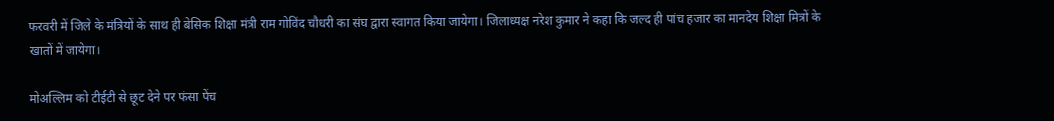फरवरी में जिले के मंत्रियों के साथ ही बेसिक शिक्षा मंत्री राम गोविंद चौधरी का संघ द्वारा स्वागत किया जायेगा। जिलाध्यक्ष नरेश कुमार ने कहा कि जल्द ही पांच हजार का मानदेय शिक्षा मित्रों के खातों में जायेगा।

मोअल्लिम को टीईटी से छूट देने पर फंसा पेंच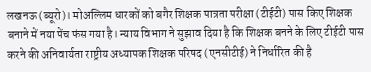लखनऊ (ब्यूरो)। मोअल्लिम धारकों को बगैर शिक्षक पात्रता परीक्षा (टीईटी) पास किए शिक्षक बनाने में नया पेंच फंस गया है। न्याय विभाग ने सुझाव दिया है कि शिक्षक बनने के लिए टीईटी पास करने की अनिवार्यता राष्ट्रीय अध्यापक शिक्षक परिषद (एनसीटीई) ने निर्धारित की है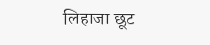लिहाजा छूट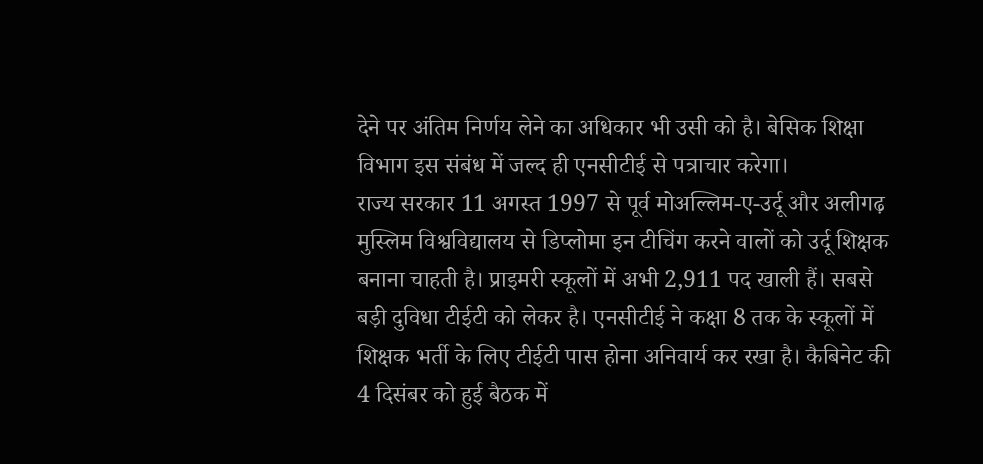देने पर अंतिम निर्णय लेने का अधिकार भी उसी को है। बेसिक शिक्षा विभाग इस संबंध में जल्द ही एनसीटीई से पत्राचार करेगा।
राज्य सरकार 11 अगस्त 1997 से पूर्व मोअल्लिम-ए-उर्दू और अलीगढ़ मुस्लिम विश्वविद्यालय से डिप्लोमा इन टीचिंग करने वालों को उर्दू शिक्षक बनाना चाहती है। प्राइमरी स्कूलों में अभी 2,911 पद खाली हैं। सबसे बड़ी दुविधा टीईटी को लेकर है। एनसीटीई ने कक्षा 8 तक के स्कूलों में शिक्षक भर्ती के लिए टीईटी पास होना अनिवार्य कर रखा है। कैबिनेट की 4 दिसंबर को हुई बैठक में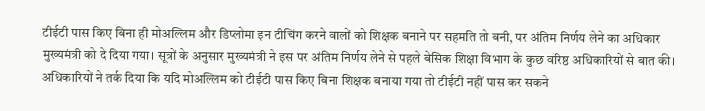टीईटी पास किए बिना ही मोअल्लिम और डिप्लोमा इन टीचिंग करने वालों को शिक्षक बनाने पर सहमति तो बनी, पर अंतिम निर्णय लेने का अधिकार मुख्यमंत्री को दे दिया गया। सूत्रों के अनुसार मुख्यमंत्री ने इस पर अंतिम निर्णय लेने से पहले बेसिक शिक्षा विभाग के कुछ वरिष्ठ अधिकारियों से बात की। अधिकारियों ने तर्क दिया कि यदि मोअल्लिम को टीईटी पास किए बिना शिक्षक बनाया गया तो टीईटी नहीं पास कर सकने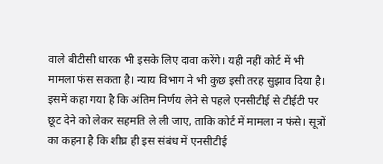वाले बीटीसी धारक भी इसके लिए दावा करेंगे। यही नहीं कोर्ट में भी मामला फंस सकता है। न्याय विभाग ने भी कुछ इसी तरह सुझाव दिया है। इसमें कहा गया है कि अंतिम निर्णय लेने से पहले एनसीटीई से टीईटी पर छूट देने को लेकर सहमति ले ली जाए, ताकि कोर्ट में मामला न फंसे। सूत्रों का कहना है कि शीघ्र ही इस संबंध में एनसीटीई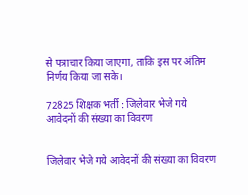से पत्राचार किया जाएगा, ताकि इस पर अंतिम निर्णय किया जा सके।

72825 शिक्षक भर्ती : जिलेवार भेजे गये आवेदनों की संख्या का विवरण


जिलेवार भेजे गये आवेदनों की संख्या का विवरण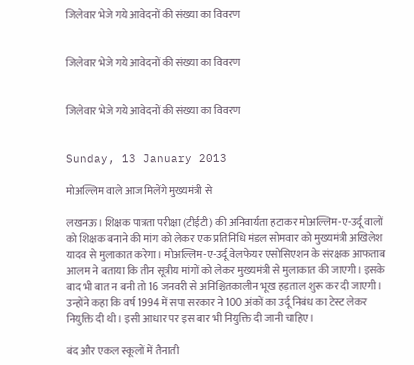जिलेवार भेजे गये आवेदनों की संख्या का विवरण


जिलेवार भेजे गये आवेदनों की संख्या का विवरण


जिलेवार भेजे गये आवेदनों की संख्या का विवरण


Sunday, 13 January 2013

मोअल्लिम वाले आज मिलेंगे मुख्यमंत्री से

लखनऊ। शिक्षक पात्रता परीक्षा (टीईटी) की अनिवार्यता हटाकर मोअल्लिम-ए-उर्दू वालों को शिक्षक बनाने की मांग को लेकर एक प्रतिनिधि मंडल सोमवार को मुख्यमंत्री अखिलेश यादव से मुलाकात करेगा। मोअल्लिम-ए-उर्दू वेलफेयर एसोसिएशन के संरक्षक आफताब आलम ने बताया कि तीन सूत्रीय मांगों को लेकर मुख्यमंत्री से मुलाकात की जाएगी। इसके बाद भी बात न बनी तो 16 जनवरी से अनिश्चितकालीन भूख हड़ताल शुरू कर दी जाएगी। उन्होंने कहा कि वर्ष 1994 में सपा सरकार ने 100 अंकों का उर्दू निबंध का टेस्ट लेकर नियुक्ति दी थी। इसी आधार पर इस बार भी नियुक्ति दी जानी चाहिए।

बंद और एकल स्कूलों में तैनाती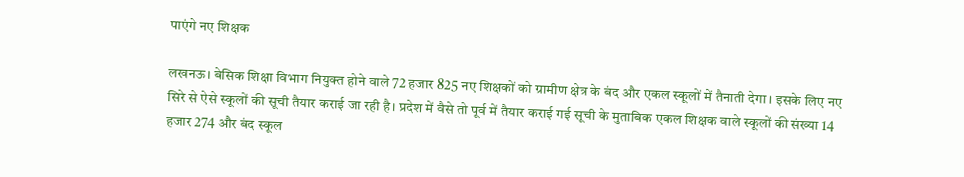पाएंगे नए शिक्षक

लखनऊ। बेसिक शिक्षा विभाग नियुक्त होने वाले 72 हजार 825 नए शिक्षकों को ग्रामीण क्षेत्र के बंद और एकल स्कूलों में तैनाती देगा। इसके लिए नए सिरे से ऐसे स्कूलों की सूची तैयार कराई जा रही है। प्रदेश में वैसे तो पूर्व में तैयार कराई गई सूची के मुताबिक एकल शिक्षक वाले स्कूलों की संख्या 14 हजार 274 और बंद स्कूल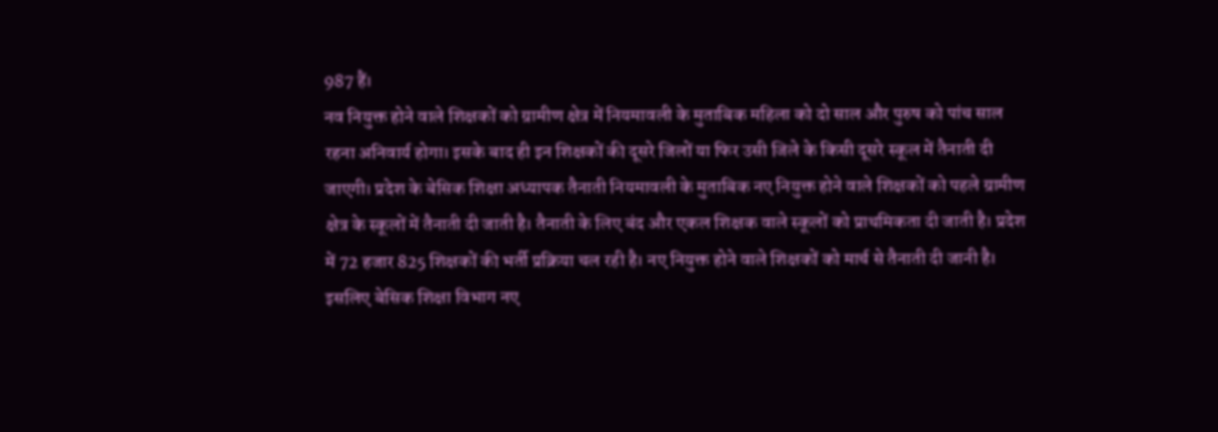987 हैं।
नव नियुक्त होने वाले शिक्षकों को ग्रामीण क्षेत्र में नियमावली के मुताबिक महिला को दो साल और पुरुष को पांच साल रहना अनिवार्य होगा। इसके बाद ही इन शिक्षकों की दूसरे जिलों या फिर उसी जिले के किसी दूसरे स्कूल में तैनाती दी जाएगी। प्रदेश के बेसिक शिक्षा अध्यापक तैनाती नियमावली के मुताबिक नए नियुक्त होने वाले शिक्षकों को पहले ग्रामीण क्षेत्र के स्कूलों में तैनाती दी जाती है। तैनाती के लिए बंद और एकल शिक्षक वाले स्कूलों को प्राथमिकता दी जाती है। प्रदेश में 72 हजार 825 शिक्षकों की भर्ती प्रक्रिया चल रही है। नए नियुक्त होने वाले शिक्षकों को मार्च से तैनाती दी जानी है। इसलिए बेसिक शिक्षा विभाग नए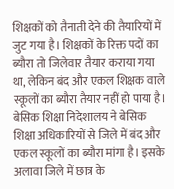शिक्षकों को तैनाती देने की तैयारियों में जुट गया है। शिक्षकों के रिक्त पदों का ब्यौरा तो जिलेवार तैयार कराया गया था, लेकिन बंद और एकल शिक्षक वाले स्कूलों का ब्यौरा तैयार नहीं हो पाया है। बेसिक शिक्षा निदेशालय ने बेसिक शिक्षा अधिकारियों से जिले में बंद और एकल स्कूलों का ब्यौरा मांगा है। इसके अलावा जिले में छात्र के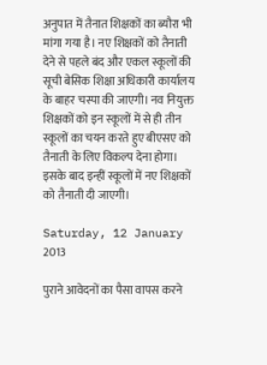अनुपात में तैनात शिक्षकों का ब्यौरा भी मांगा गया है। नए शिक्षकों को तैनाती देने से पहले बंद और एकल स्कूलों की सूची बेसिक शिक्षा अधिकारी कार्यालय के बाहर चस्पा की जाएगी। नव नियुक्त शिक्षकों को इन स्कूलों में से ही तीन स्कूलों का चयन करते हुए बीएसए को तैनाती के लिए विकल्प देना होगा। इसके बाद इन्हीं स्कूलों में नए शिक्षकों को तैनाती दी जाएगी।

Saturday, 12 January 2013

पुराने आवेदनों का पैसा वापस करने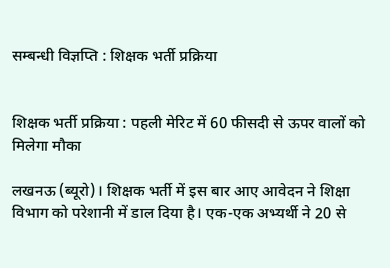सम्बन्धी विज्ञप्ति : शिक्षक भर्ती प्रक्रिया


शिक्षक भर्ती प्रक्रिया : पहली मेरिट में 60 फीसदी से ऊपर वालों को मिलेगा मौका

लखनऊ (ब्यूरो)। शिक्षक भर्ती में इस बार आए आवेदन ने शिक्षा विभाग को परेशानी में डाल दिया है। एक-एक अभ्यर्थी ने 20 से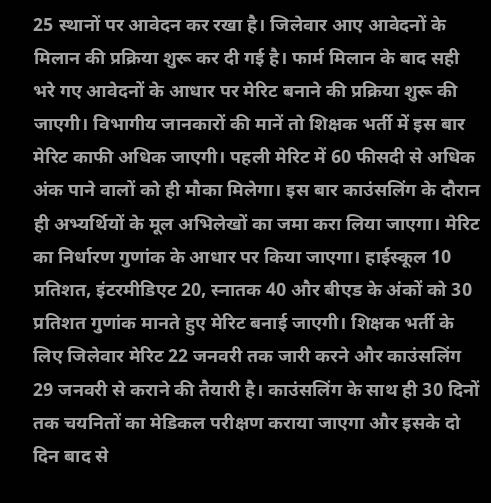25 स्थानों पर आवेदन कर रखा है। जिलेवार आए आवेदनों के मिलान की प्रक्रिया शुरू कर दी गई है। फार्म मिलान के बाद सही भरे गए आवेदनों के आधार पर मेरिट बनाने की प्रक्रिया शुरू की जाएगी। विभागीय जानकारों की मानें तो शिक्षक भर्ती में इस बार मेरिट काफी अधिक जाएगी। पहली मेरिट में 60 फीसदी से अधिक अंक पाने वालों को ही मौका मिलेगा। इस बार काउंसलिंग के दौरान ही अभ्यर्थियों के मूल अभिलेखों का जमा करा लिया जाएगा। मेरिट का निर्धारण गुणांक के आधार पर किया जाएगा। हाईस्कूल 10 प्रतिशत, इंटरमीडिएट 20, स्नातक 40 और बीएड के अंकों को 30 प्रतिशत गुणांक मानते हुए मेरिट बनाई जाएगी। शिक्षक भर्ती के लिए जिलेवार मेरिट 22 जनवरी तक जारी करने और काउंसलिंग 29 जनवरी से कराने की तैयारी है। काउंसलिंग के साथ ही 30 दिनों तक चयनितों का मेडिकल परीक्षण कराया जाएगा और इसके दो दिन बाद से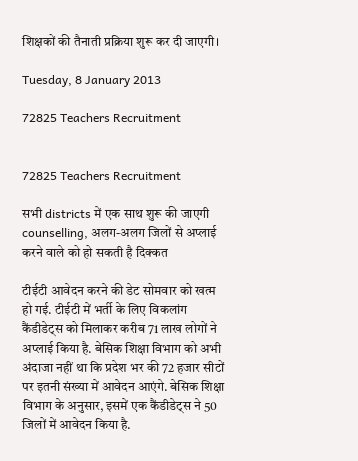शिक्षकों की तैनाती प्रक्रिया शुरू कर दी जाएगी।

Tuesday, 8 January 2013

72825 Teachers Recruitment


72825 Teachers Recruitment

सभी districts में एक साथ शुरू की जाएगी counselling, अलग-अलग जिलों से अप्लाई करने वाले को हो सकती है दिक्कत

टीईटी आवेदन करने की डेट सोमवार को खत्म हो गई. टीईटी में भर्ती के लिए विकलांग कैंडीडेट्स को मिलाकर करीब 71 लाख लोगों ने अप्लाई किया है. बेसिक शिक्षा विभाग को अभी अंदाजा नहीं था कि प्रदेश भर की 72 हजार सीटों पर इतनी संख्या में आवेदन आएंगे. बेसिक शिक्षा विभाग के अनुसार, इसमें एक कैंडीडेट्स ने 50 जिलों में आवेदन किया है.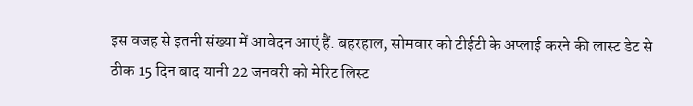इस वजह से इतनी संख्या में आवेदन आएं हैं. बहरहाल, सोमवार को टीईटी के अप्लाई करने की लास्ट डेट से ठीक 15 दिन बाद यानी 22 जनवरी को मेरिट लिस्ट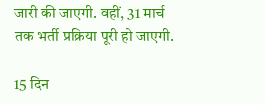जारी की जाएगी. वहीं, 31 मार्च तक भर्ती प्रक्रिया पूरी हो जाएगी.

15 दिन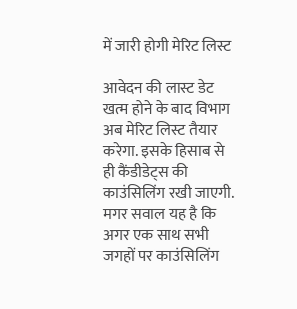में जारी होगी मेरिट लिस्ट

आवेदन की लास्ट डेट खत्म होने के बाद विभाग अब मेरिट लिस्ट तैयार करेगा. इसके हिसाब से ही कैंडीडेट्स की काउंसिलिंग रखी जाएगी. मगर सवाल यह है कि अगर एक साथ सभी जगहों पर काउंसिलिंग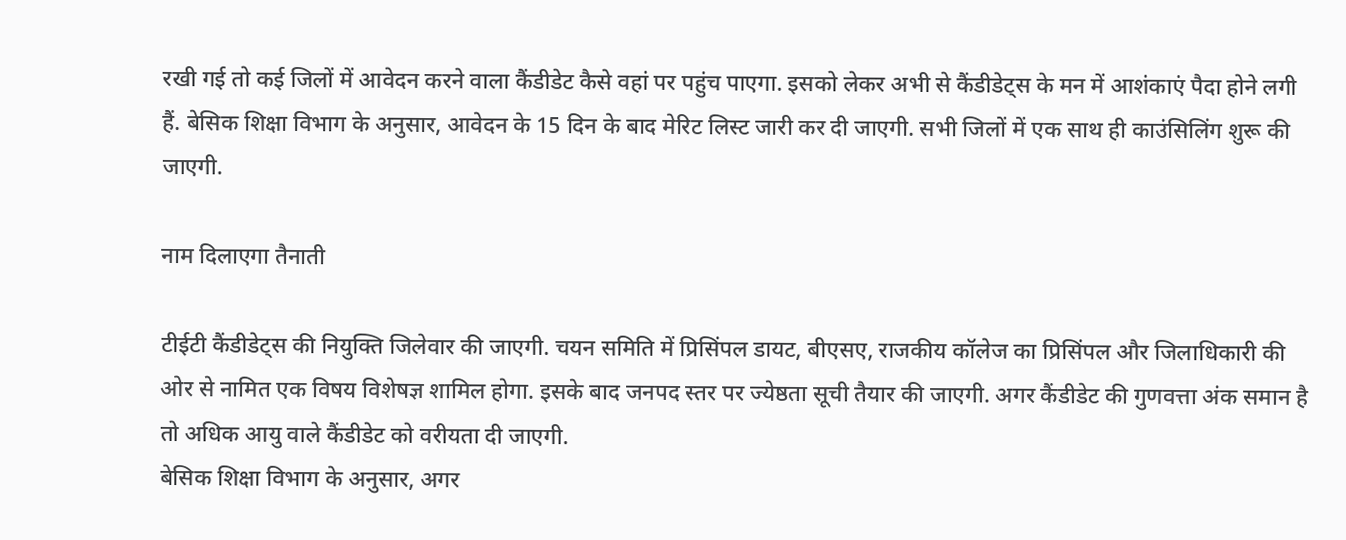रखी गई तो कई जिलों में आवेदन करने वाला कैंडीडेट कैसे वहां पर पहुंच पाएगा. इसको लेकर अभी से कैंडीडेट्स के मन में आशंकाएं पैदा होने लगी हैं. बेसिक शिक्षा विभाग के अनुसार, आवेदन के 15 दिन के बाद मेरिट लिस्ट जारी कर दी जाएगी. सभी जिलों में एक साथ ही काउंसिलिंग शुरू की जाएगी.

नाम दिलाएगा तैनाती

टीईटी कैंडीडेट्स की नियुक्ति जिलेवार की जाएगी. चयन समिति में प्रिसिंपल डायट, बीएसए, राजकीय कॉलेज का प्रिसिंपल और जिलाधिकारी की ओर से नामित एक विषय विशेषज्ञ शामिल होगा. इसके बाद जनपद स्तर पर ज्येष्ठता सूची तैयार की जाएगी. अगर कैंडीडेट की गुणवत्ता अंक समान है तो अधिक आयु वाले कैंडीडेट को वरीयता दी जाएगी.
बेसिक शिक्षा विभाग के अनुसार, अगर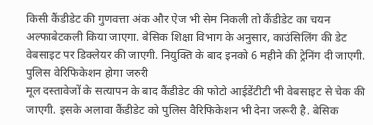किसी कैंडीडेट की गुणवत्ता अंक और ऐज भी सेम निकली तो कैंडीडेट का चयन अल्फाबेटकली किया जाएगा. बेसिक शिक्षा विभाग के अनुसार, काउंसिलिंग की डेट वेबसाइट पर डिक्लेयर की जाएगी. नियुक्ति के बाद इनको 6 महीने की ट्रेनिंग दी जाएगी.
पुलिस वेरिफिकेशन होगा जरुरी
मूल दस्तावेजों के सत्यापन के बाद कैंडीडेट की फोटो आईडेंटीटी भी वेबसाइट से चेक की जाएगी. इसके अलावा कैंडीडेट को पुलिस वैरिफिकेशन भी देना जरूरी है. बेसिक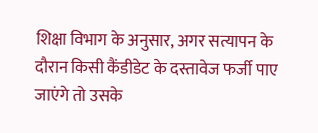शिक्षा विभाग के अनुसार, अगर सत्यापन के दौरान किसी कैंडीडेट के दस्तावेज फर्जी पाए जाएंगे तो उसके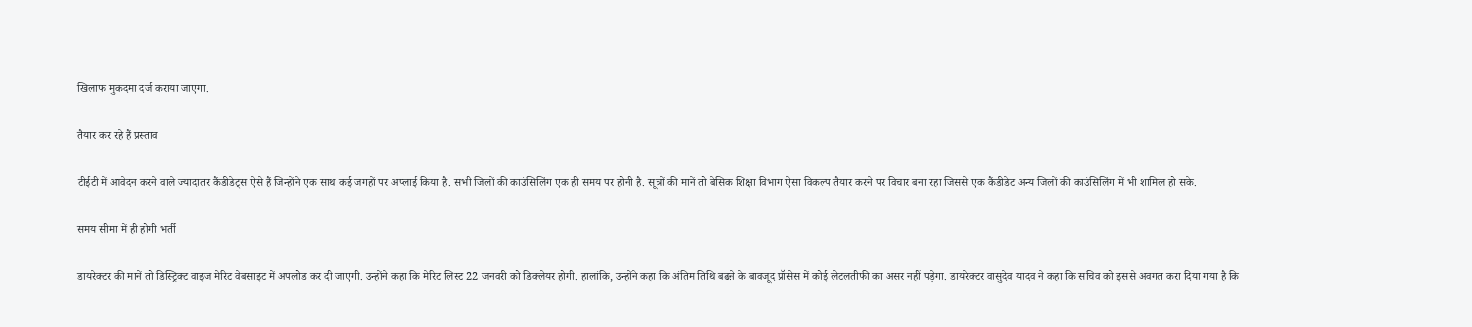खिलाफ मुकदमा दर्ज कराया जाएगा.

तैयार कर रहे हैं प्रस्ताव

टीईटी में आवेदन करने वाले ज्यादातर कैंडीडेट्स ऐसे हैं जिन्होंने एक साथ कई जगहों पर अप्लाई किया है. सभी जिलों की काउंसिलिंग एक ही समय पर होनी है. सूत्रों की मानें तो बेसिक शिक्षा विभाग ऐसा विकल्प तैयार करने पर विचार बना रहा जिससे एक कैंडीडेट अन्य जिलों की काउंसिलिंग में भी शामिल हो सके.

समय सीमा में ही होगी भर्ती

डायरेक्टर की मानें तो डिस्ट्रिक्ट वाइज मेरिट वेबसाइट में अपलोड कर दी जाएगी. उन्होंने कहा कि मेरिट लिस्ट 22 जनवरी को डिक्लेयर होगी. हालांकि, उन्होंने कहा कि अंतिम तिथि बढऩे के बावजूद प्रॉसेस में कोई लेटलतीफी का असर नहीं पड़ेगा. डायरेक्टर वासुदेव यादव ने कहा कि सचिव को इससे अवगत करा दिया गया है कि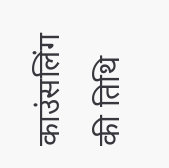काउंसलिंग की तिथि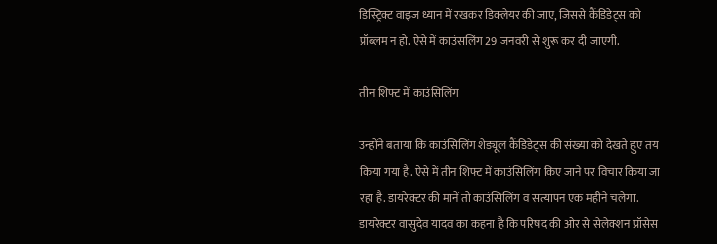डिस्ट्रिक्ट वाइज ध्यान में रखकर डिक्लेयर की जाए, जिससे कैंडिडेट्स को प्रॉब्लम न हो. ऐसे में काउंसलिंग 29 जनवरी से शुरू कर दी जाएगी.

तीन शिफ्ट में काउंसिलिंग

उन्होंने बताया कि काउंसिलिंग शेड्यूल कैंडिडेट्स की संख्या को देखते हुए तय किया गया है. ऐसे में तीन शिफ्ट में काउंसिलिंग किए जाने पर विचार किया जा रहा है. डायरेक्टर की मानें तो काउंसिलिंग व सत्यापन एक महीने चलेगा. डायरेक्टर वासुदेव यादव का कहना है कि परिषद की ओर से सेलेक्शन प्रॉसेस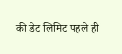की डेट लिमिट पहले ही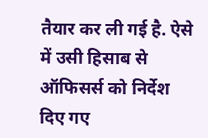तैयार कर ली गई है. ऐसे में उसी हिसाब से ऑफिसर्स को निर्देश दिए गए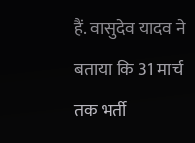हैं. वासुदेव यादव ने बताया कि 31 मार्च तक भर्ती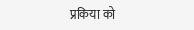प्रकिया को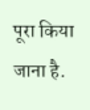पूरा किया जाना है.